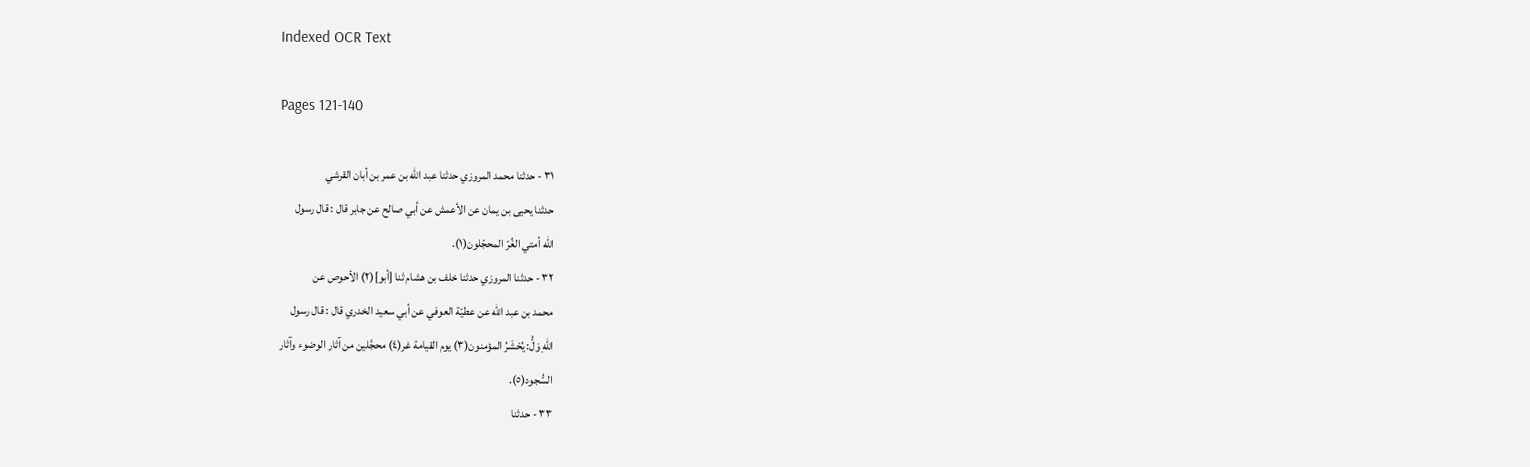Indexed OCR Text

Pages 121-140

٣١ - حدثنا محمد المروزي حدثنا عبد الله بن عمر بن أبان القرشي
حدثنا يحيى بن يمان عن الأعمش عن أبي صالح عن جابر قال : قال رسول
الله أمتي الغُرّ المحجّلون(١).
٣٢ - حدثنا المروزي حدثنا خلف بن هشام ثنا [أبو](٢) الأحوص عن
محمد بن عبد الله عن عطيّة العوفي عن أبي سعيد الخدري قال : قال رسول
اللهِ وَلُّ: يُحْشَرُ المؤمنون(٣) يوم القيامة غر(٤) محجَّلين من آثار الوضوء وآثار
السُّجود(٥).
٣٣ - حدثنا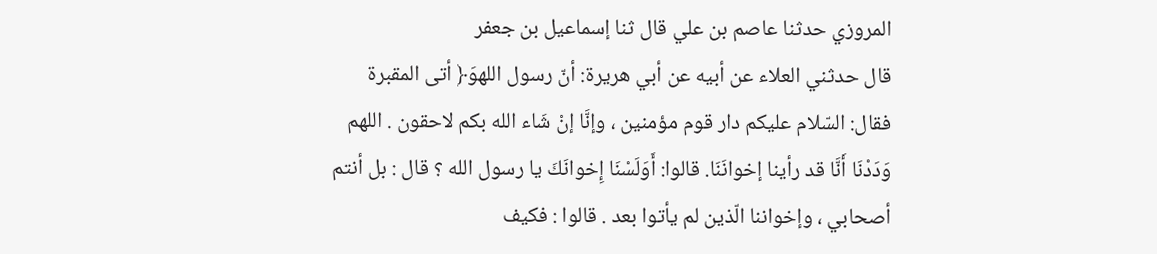المروزي حدثنا عاصم بن علي قال ثنا إسماعيل بن جعفر
قال حدثني العلاء عن أبيه عن أبي هريرة: أنّ رسول اللهوَ﴿ أتى المقبرة
فقال: السّلام عليكم دار قوم مؤمنين ، وإنَّا إنْ شَاء الله بكم لاحقون . اللهم
وَدَدْنَا أَنَّا قد رأينا إخوانَنَا. قالوا: أَوَلَسْنَا إِخوانَكَ يا رسول الله ؟ قال : بل أنتم
أصحابي ، وإخواننا الّذين لم يأتوا بعد . قالوا : فكيف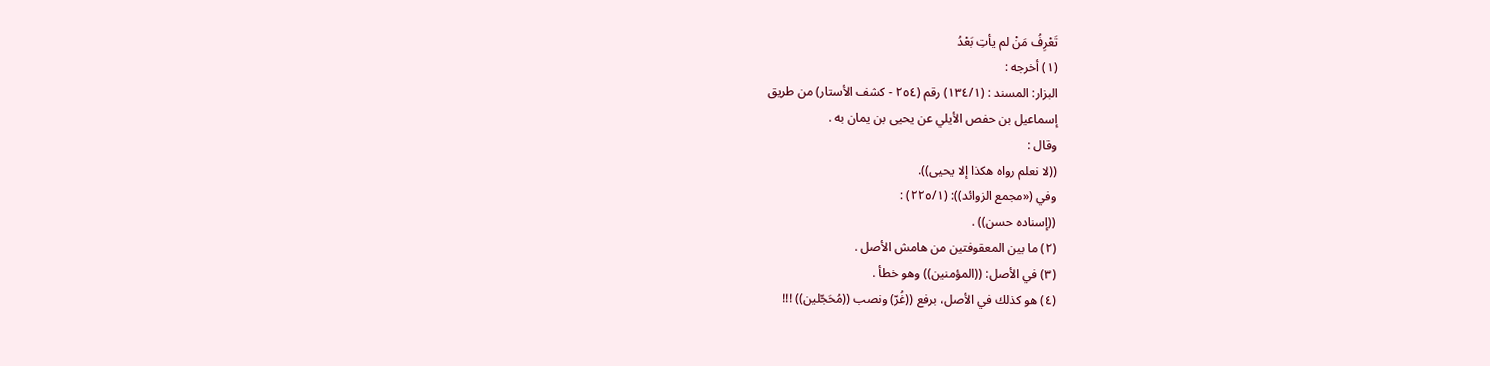تَعْرِفُ مَنْ لم يأتِ بَعْدُ
(١) أخرجه :
البزار: المسند : (١٣٤/١) رقم (٢٥٤ - كشف الأستار) من طريق
إسماعيل بن حفص الأيلي عن يحيى بن يمان به .
وقال :
((لا نعلم رواه هكذا إلا يحيى)).
وفي («مجمع الزوائد)): (٢٢٥/١) :
((إسناده حسن)) .
(٢) ما بين المعقوفتين من هامش الأصل .
(٣) في الأصل: ((المؤمنين)) وهو خطأ .
(٤) هو كذلك في الأصل، برفع ((غُرّ) ونصب ((مُحَجّلين)) !!!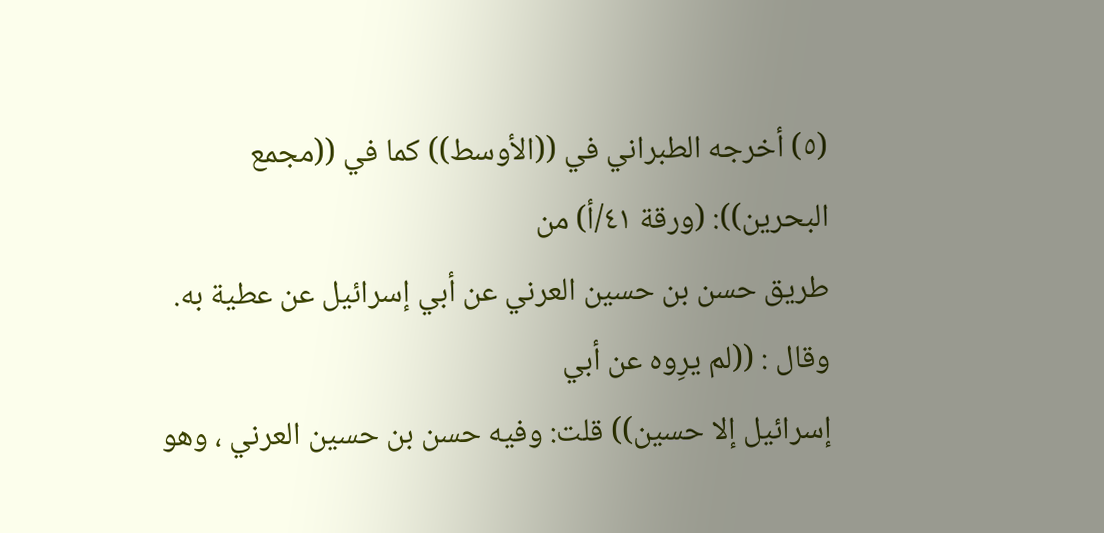(٥) أخرجه الطبراني في ((الأوسط)) كما في ((مجمع البحرين)): (ورقة ٤١/أ) من
طريق حسن بن حسين العرني عن أبي إسرائيل عن عطية به. وقال : ((لم يرِوه عن أبي
إسرائيل إلا حسين)) قلت: وفيه حسن بن حسين العرني ، وهو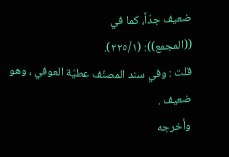ضعيف جدّاً، كما في
((المجمع)): (٢٢٥/١).
قلت : وفي سند المصنّف عطيّة العوفي ، وهو ضعيف .
وأخرجه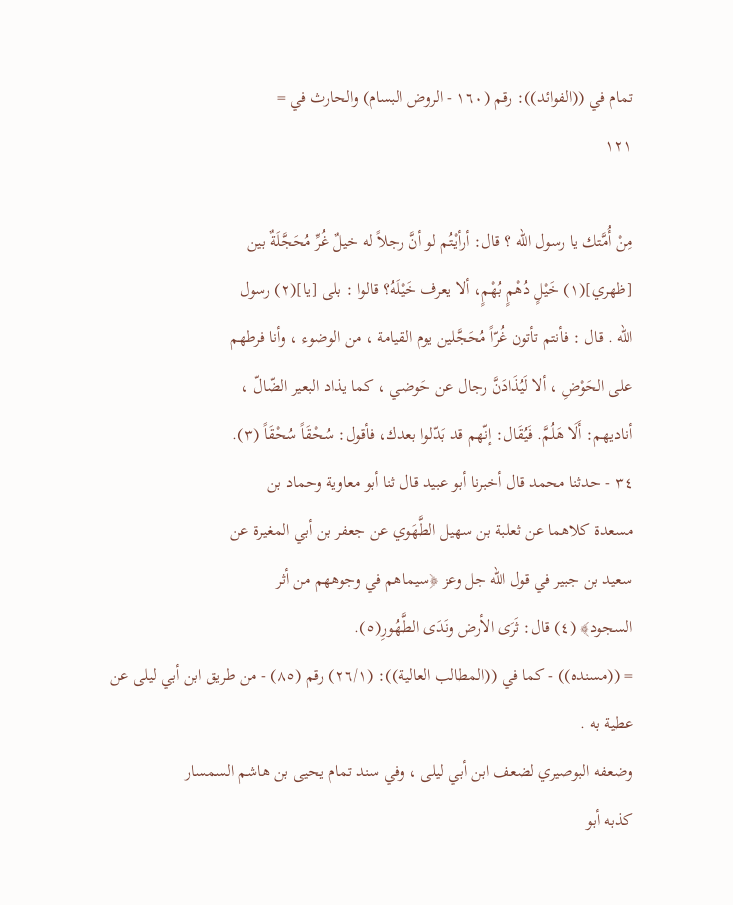تمام في ((الفوائد)): رقم (١٦٠ - الروض البسام) والحارث في =
١٢١

مِنْ أُمَّتك يا رسول الله ؟ قال: أرأيْتُم لو أنَّ رجلاً له خيلٌ غُرِّ مُحَجَّلَةٌ بين
[ظهري](١) خَيْلٍ دُهْمٍ بُهْمٍ، ألا يعرف خَيْلَهُ؟ قالوا : بلى [يا](٢) رسول
الله . قال : فأنتم تأتون غُرّاً مُحَجَّلين يوم القيامة ، من الوضوء ، وأنا فرطهم
على الحَوْضِ ، ألا لَيُذَادَنَّ رجال عن حَوضي ، كما يذاد البعير الضّالّ ،
أناديهم: أَلَا هَلُمَّ. فَيُقَال: إنّهم قد بَدّلوا بعدك، فأقول: سُحْقَاً سُحْقَاً (٣).
٣٤ - حدثنا محمد قال أخبرنا أبو عبيد قال ثنا أبو معاوية وحماد بن
مسعدة كلاهما عن ثعلبة بن سهيل الطَّهَوي عن جعفر بن أبي المغيرة عن
سعيد بن جبير في قول الله جل وعز ﴿سيماهم في وجوههم من أثر
السجود﴾ (٤) قال: ثَرَى الأرض ونَدَى الطَّهُورِ(٥).
= ((مسنده)) - كما في ((المطالب العالية)): (٢٦/١) رقم (٨٥) - من طريق ابن أبي ليلى عن
عطية به .
وضعفه البوصيري لضعف ابن أبي ليلى ، وفي سند تمام يحيى بن هاشم السمسار
كذبه أبو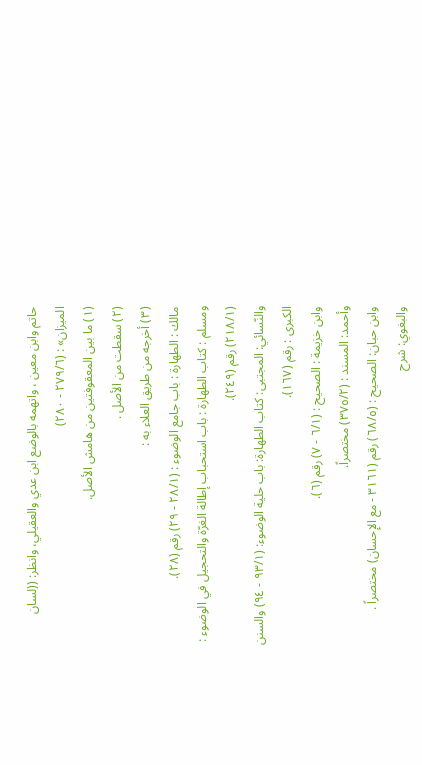حاتم وابن معين ، واتهمه بالوضع ابن عدي والعقيلي، وانظر: ((لسان
الميزان» : (٢٧٩/٦ - ٢٨٠)
(١) ما بين المعقوفتين من هامش الأصل.
(٢) سقطت من الأصل .
(٣) أخرجه من طريق العلاء به :
مالك : الطهارة : باب جامع الوضوء : (٢٨/١ - ٢٩) رقم (٢٨).
ومسلم : كتاب الطهارة : باب استحباب إطالة الغرّة والتحجيل في الوضوء :
(٢١٨/١) رقم (٢٤٩).
والنّسائي: المجتبى: كتاب الطهارة: باب حلية الوضوء: (٩٣/١ - ٩٤) والسنن
الكبرى : رقم (١٦٧).
وابن خزيمة : الصحيح : (٦/١ - ٧) رقم (٦).
وأحمد: المسند : (٣٧٥/٢) مختصراً.
وابن حبان: الصحيح : (٦٨/٥) رقم (٣١٦١ - مع الإِحسان) مختصراً .
والبغوي: شرح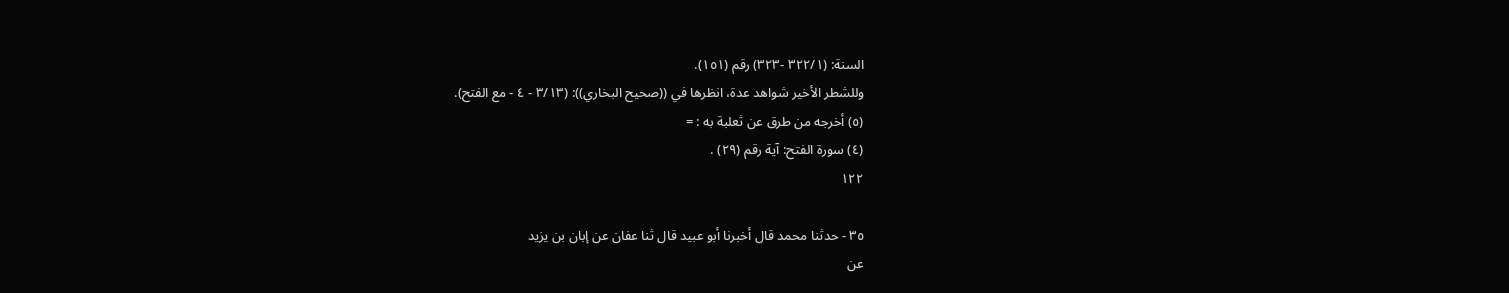السنة: (٣٢٢/١ -٣٢٣) رقم (١٥١).
وللشطر الأخير شواهد عدة، انظرها في ((صحيح البخاري)): (٣/١٣ - ٤ - مع الفتح).
(٥) أخرجه من طرق عن ثعلبة به : =
(٤) سورة الفتح: آية رقم (٢٩) .
١٢٢

٣٥ - حدثنا محمد قال أخبرنا أبو عبيد قال ثنا عفان عن إبان بن يزيد
عن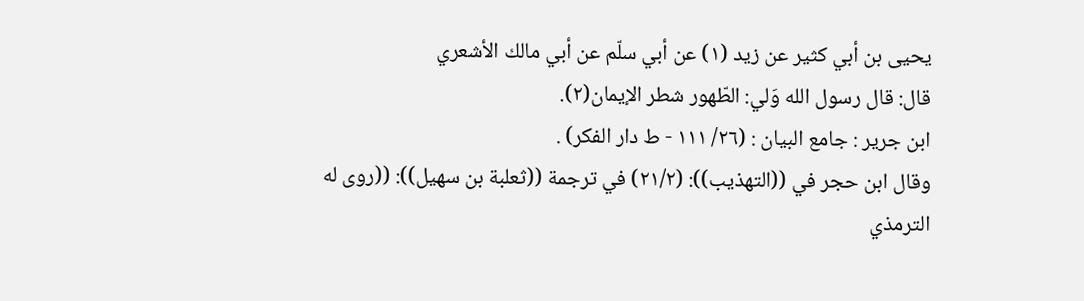يحيى بن أبي كثير عن زيد (١) عن أبي سلّم عن أبي مالك الأشعري
قال: قال رسول الله وَلي: الطّهور شطر الإيمان(٢).
ابن جرير : جامع البيان : (٢٦/ ١١١ - ط دار الفكر) .
وقال ابن حجر في ((التهذيب)): (٢١/٢) في ترجمة ((ثعلبة بن سهيل)): ((روى له
الترمذي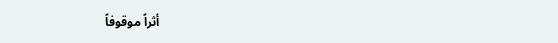أثراً موقوفاً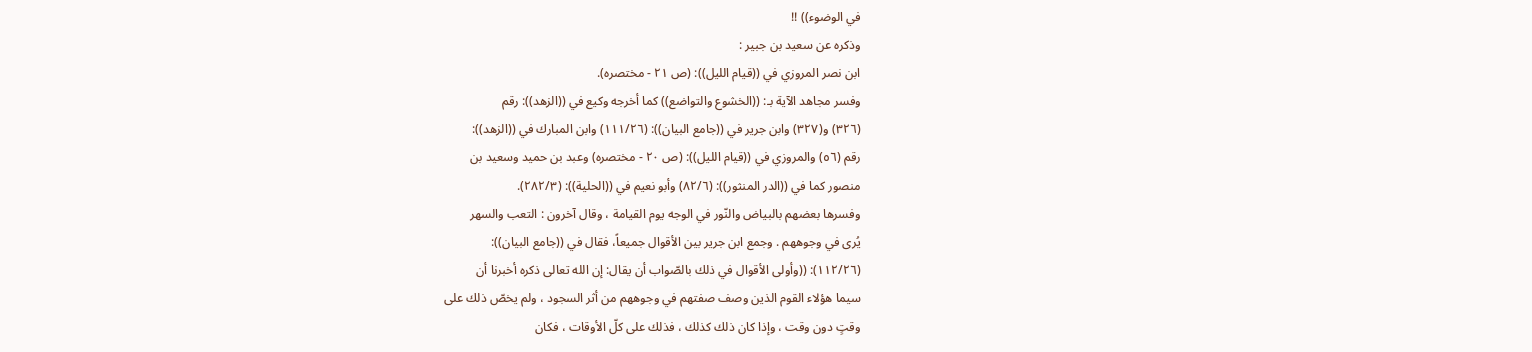في الوضوء)) !!
وذکره عن سعيد بن جبير :
ابن نصر المروزي في ((قيام الليل)): (ص ٢١ - مختصره).
وفسر مجاهد الآية بـ: ((الخشوع والتواضع)) كما أخرجه وكيع في ((الزهد)): رقم
(٣٢٦) و(٣٢٧) وابن جرير في ((جامع البيان)): (١١١/٢٦) وابن المبارك في ((الزهد)):
رقم (٥٦) والمروزي في ((قيام الليل)): (ص ٢٠ - مختصره) وعبد بن حميد وسعيد بن
منصور كما في ((الدر المنثور)): (٨٢/٦) وأبو نعيم في ((الحلية)): (٢٨٢/٣).
وفسرها بعضهم بالبياض والنّور في الوجه يوم القيامة ، وقال آخرون : التعب والسهر
يُرى في وجوههم . وجمع ابن جرير بين الأقوال جميعاً، فقال في ((جامع البيان)):
(١١٢/٢٦): ((وأولى الأقوال في ذلك بالصّواب أن يقال: إن الله تعالى ذكره أخبرنا أن
سيما هؤلاء القوم الذين وصف صفتهم في وجوههم من أثر السجود ، ولم يخصّ ذلك على
وقتٍ دون وقت ، وإذا كان ذلك كذلك ، فذلك على كلّ الأوقات ، فكان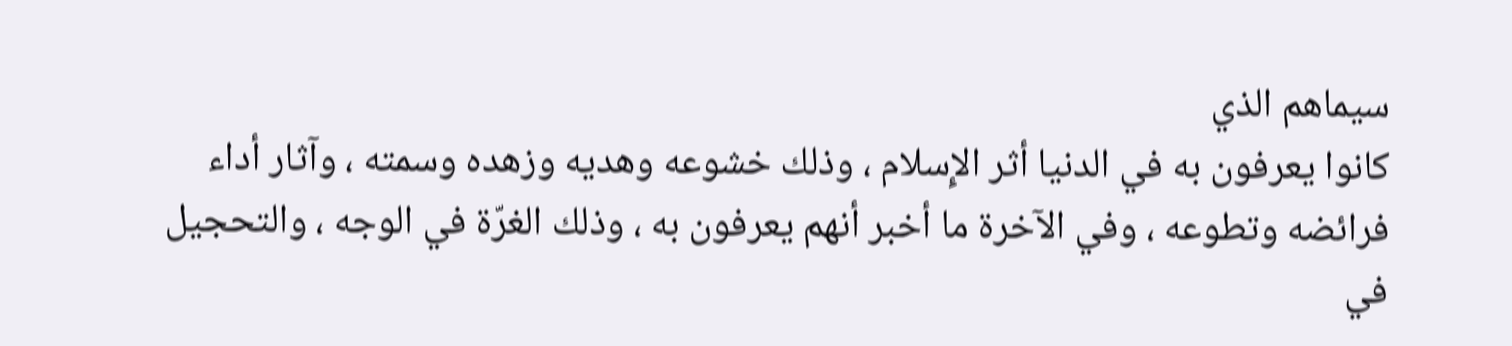سيماهم الذي
كانوا يعرفون به في الدنيا أثر الإِسلام ، وذلك خشوعه وهديه وزهده وسمته ، وآثار أداء
فرائضه وتطوعه ، وفي الآخرة ما أخبر أنهم يعرفون به ، وذلك الغرّة في الوجه ، والتحجيل
في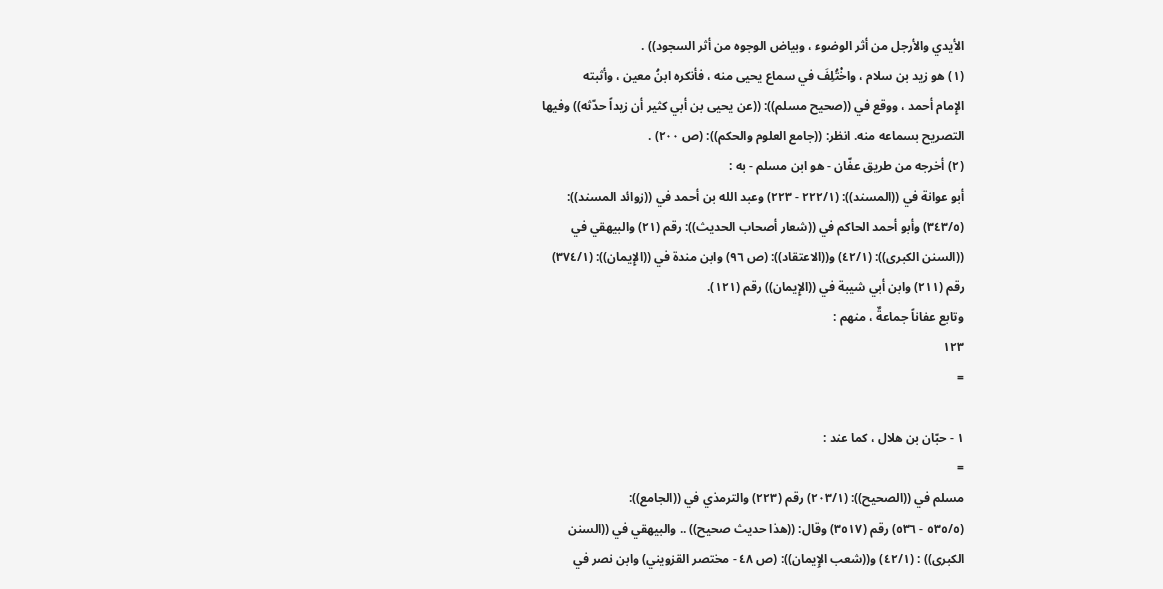الأيدي والأرجل من أثر الوضوء ، وبياض الوجوه من أثر السجود)) .
(١) هو زيد بن سلام ، واخْتُلِفَ في سماع يحيى منه ، فأنكره ابنُ معين ، وأثبته
الإِمام أحمد ، ووقع في ((صحيح مسلم)): ((عن يحيى بن أبي كثير أن زيداً حدّثه)) وفيها
التصريح بسماعه منه. انظر: ((جامع العلوم والحكم)): (ص ٢٠٠) .
(٢) أخرجه من طریق عفّان - هو ابن مسلم - به :
أبو عوانة في ((المسند)): (٢٢٢/١ - ٢٢٣) وعبد الله بن أحمد في ((زوائد المسند)):
(٣٤٣/٥) وأبو أحمد الحاكم في ((شعار أصحاب الحديث)): رقم (٢١) والبيهقي في
((السنن الكبرى)): (٤٢/١) و((الاعتقاد)): (ص ٩٦) وابن مندة في ((الإِيمان)): (٣٧٤/١)
رقم (٢١١) وابن أبي شيبة في ((الإِيمان)) رقم (١٢١).
وتابع عفاناً جماعةٌ ، منهم :
١٢٣
=

١ - حبّان بن هلال ، كما عند :
=
مسلم في ((الصحيح)): (٢٠٣/١) رقم (٢٢٣) والترمذي في ((الجامع)):
(٥٣٥/٥ - ٥٣٦) رقم (٣٥١٧) وقال: ((هذا حديث صحيح)) .. والبيهقي في ((السنن
الكبرى)) : (٤٢/١) و((شعب الإِيمان)): (ص ٤٨ - مختصر القزويني) وابن نصر في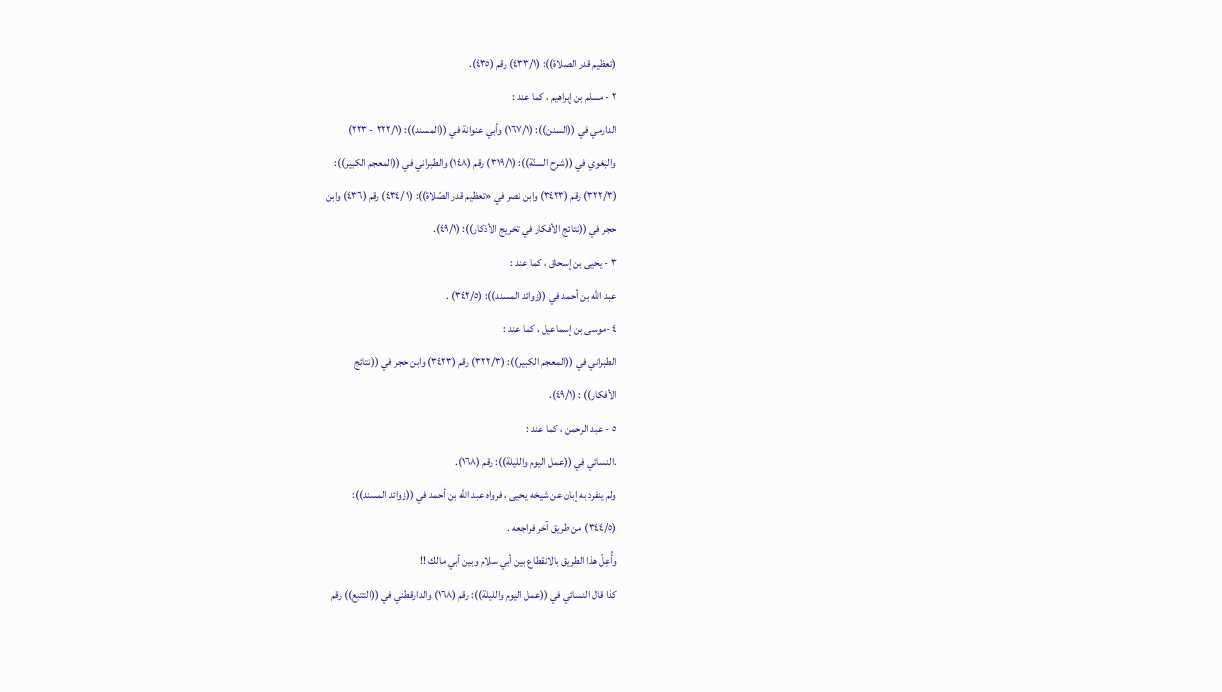(تعظيم قدر الصلاة)): (٤٣٣/١) رقم (٤٣٥).
٢ - مسلم بن إبراهيم ، كما عند :
الدارمي في ((السنن)): (١٦٧/١) وأبي عنوانة في ((المسند)): (٢٢٢/١ - ٢٢٣)
والبغوي في ((شرح السنّة)): (٣١٩/١) رقم (١٤٨) والطبراني في ((المعجم الكبير)):
(٣٢٢/٣) رقم (٣٤٢٣) وابن نصر في «تعظيم قدر الصّلاة)): (١ /٤٣٤) رقم (٤٣٦) وابن
حجر في ((نتائج الأفكار في تخريج الأذكار)): (٤٩/١).
٣ - يحيى بن إسحاق ، كما عند :
عبد الله بن أحمد في ((زوائد المسند)): (٣٤٢/٥) .
٤ -موسى بن إسماعيل ، كما عند :
الطبراني في ((المعجم الكبير)): (٣٢٢/٣) رقم (٣٤٢٣) وابن حجر في ((نتائج
الأفكار)) : (٤٩/١).
٥ - عبد الرحمن ، كما عند :
.النسائي في ((عمل اليوم والليلة)): رقم (١٦٨).
ولم ينفرد به إبان عن شيخه يحيى ، فرواه عبد الله بن أحمد في ((زوائد المسند)):
(٣٤٤/٥) من طريق آخر فراجعه .
وأُعِلّ هذا الطريق بالانقطاع بين أبي سلام وبين أبي مالك !!
كذا قال النسائي في ((عمل اليوم والليلة)): رقم (١٦٨) والدارقطني في ((التتبع)) رقم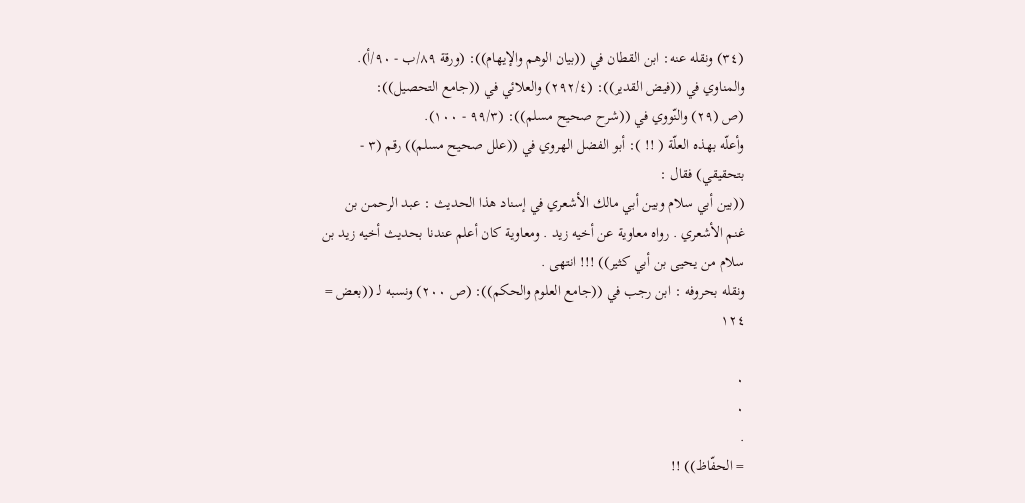(٣٤) ونقله عنه: ابن القطان في ((بيان الوهم والإيهام)): (ورقة ٨٩/ب - ٩٠/أ).
والمناوي في ((فيض القدير)): (٢٩٢/٤) والعلائي في ((جامع التحصيل)):
(ص (٢٩) والنّووي في ((شرح صحيح مسلم)): (٩٩/٣ - ١٠٠).
وأعلّه بهذه العلّة ( !! ): أبو الفضل الهروي في ((علل صحيح مسلم)) رقم (٣ -
بتحقيقي) فقال :
((بين أبي سلام وبين أبي مالك الأشعري في إسناد هذا الحديث : عبد الرحمن بن
غنم الأشعري . رواه معاوية عن أخيه زيد . ومعاوية کان أعلم عندنا بحديث أخيه زيد بن
سلام من يحيى بن أبي كثير)) !!! انتهى .
ونقله بحروفه : ابن رجب في ((جامع العلوم والحكم)): (ص ٢٠٠) ونسبه لـ ((بعض =
١٢٤

٠
٠
.
= الحفّاظ)) !!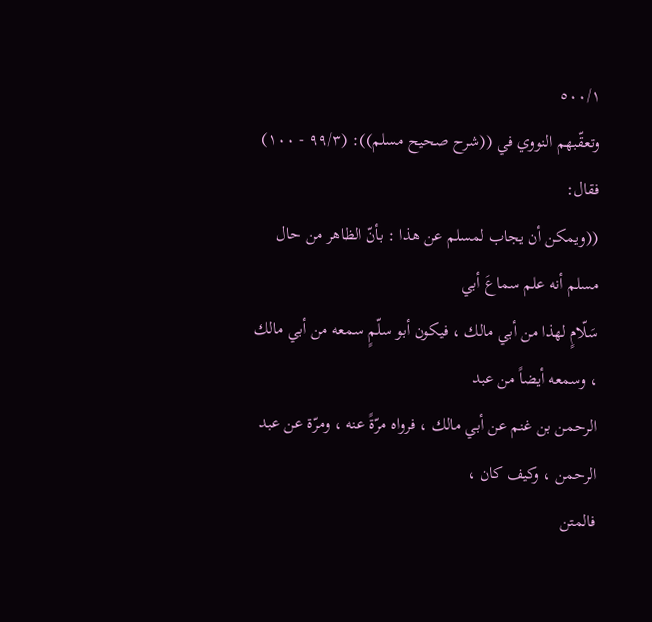٥٠٠/١
وتعقّبهم النووي في ((شرح صحيح مسلم)): (٩٩/٣ - ١٠٠) فقال:
((ويمكن أن يجاب لمسلم عن هذا : بأنّ الظاهر من حال مسلم أنه علم سماعَ أبي
سَلّامٍ لهذا من أبي مالك ، فيكون أبو سلّمٍ سمعه من أبي مالك ، وسمعه أيضاً من عبد
الرحمن بن غنم عن أبي مالك ، فرواه مرّةً عنه ، ومرّة عن عبد الرحمن ، وكيف كان ،
فالمتن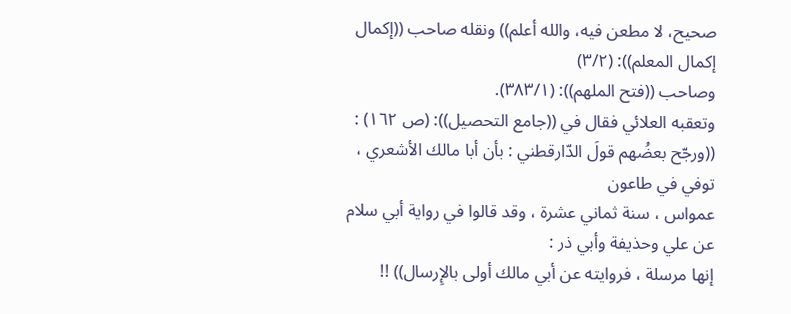صحيح، لا مطعن فيه، والله أعلم)) ونقله صاحب ((إكمال إكمال المعلم)): (٣/٢)
وصاحب ((فتح الملهم)): (٣٨٣/١).
وتعقبه العلائي فقال في ((جامع التحصيل)): (ص ١٦٢) :
((ورجّح بعضُهم قولَ الدّارقطني : بأن أبا مالك الأشعري ، توفي في طاعون
عمواس ، سنة ثماني عشرة ، وقد قالوا في رواية أبي سلام عن علي وحذيفة وأبي ذر :
إنها مرسلة ، فروايته عن أبي مالك أولى بالإِرسال)) !!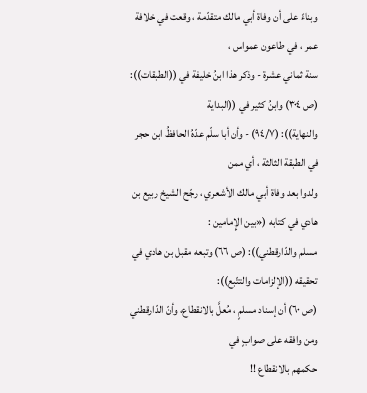وبناءً على أن وفاة أبي مالك متقدّمة ، وقعت في خلافة عمر ، في طاعون عمواس ،
سنة ثماني عشرة - وذكر هذا ابنُ خليفة في ((الطبقات)): (ص ٣٠٤) وابنُ كثير في ((البداية
والنهاية)): (٩٤/٧) - وأن أبا سلّم عدّهُ الحافظُ ابن حجر في الطبقة الثالثة ، أي ممن
ولدوا بعد وفاة أبي مالك الأشعري ، رجّح الشيخ ربيع بن هادي في كتابه («بين الإِمامين :
مسلم والدّارقطني)): (ص ٦٦) وتبعه مقبل بن هادي في تحقيقه ((الإلزامات والتتّبع)):
(ص ٦٠) أن إسناد مسلمٍ ، مُعلَّ بالانقطاع، وأنّ الدّارقطني ومن وافقه على صوابٍ في
حكمهم بالانقطاع !!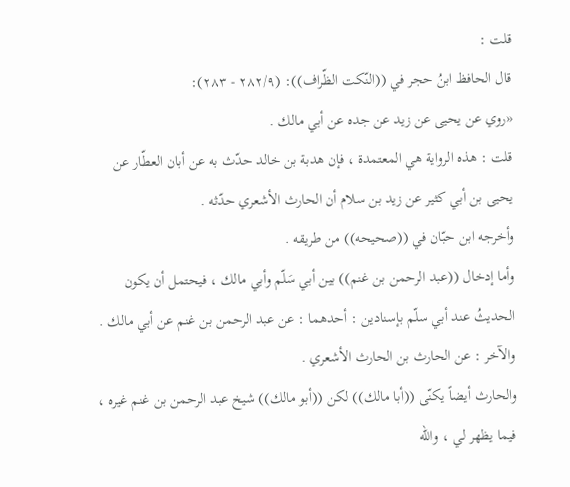قلت :
قال الحافظ ابنُ حجر في ((النّكت الظّراف)): (٢٨٢/٩ - ٢٨٣):
«روي عن یحیی عن زيد عن جده عن أبي مالك .
قلت : هذه الرواية هي المعتمدة ، فإن هدبة بن خالد حدّث به عن أبان العطّار عن
يحيى بن أبي كثير عن زيد بن سلام أن الحارث الأشعري حدّثه .
وأخرجه ابن حبّان في ((صحيحه)) من طريقه .
وأما إدخال ((عبد الرحمن بن غنم)) بين أبي سَلّم وأبي مالك ، فيحتمل أن يكون
الحديثُ عند أبي سلّم بإسنادين : أحدهما : عن عبد الرحمن بن غنم عن أبي مالك .
والآخر : عن الحارث بن الحارث الأشعري .
والحارث أيضاً يكنّى ((أبا مالك)) لكن ((أبو مالك)) شيخ عبد الرحمن بن غنم غيره ،
فيما يظهر لي ، والله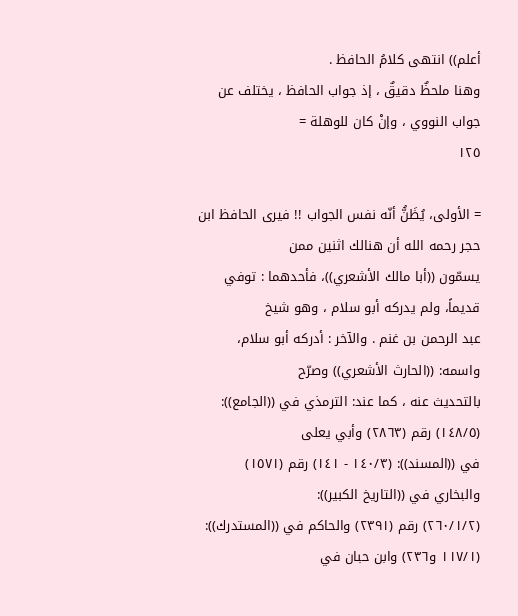أعلم)) انتهى كلامُ الحافظ .
وهنا ملحظٌ دقيقٌ ، إذ جواب الحافظ ، يختلف عن جواب النووي ، وإنْ كان للوهلة =
١٢٥

= الأولى، يُظَنُّ أنّه نفس الجواب !! فيرى الحافظ ابن حجر رحمه الله أن هنالك اثنين ممن
يسمّون ((أبا مالك الأشعري))، فأحدهما : توفي قديماً، ولم يدركه أبو سلام ، وهو شيخ
عبد الرحمن بن غنم . والآخر : أدركه أبو سلام، واسمه: ((الحارث الأشعري)) وصرّح
بالتحديث عنه ، كما عند: الترمذي في ((الجامع)): (١٤٨/٥) رقم (٢٨٦٣) وأبي يعلى
في ((المسند)): (١٤٠/٣ - ١٤١) رقم (١٥٧١) والبخاري في ((التاريخ الكبير)):
(٢٦٠/١/٢) رقم (٢٣٩١) والحاكم في ((المستدرك)): (١١٧/١ و٢٣٦) وابن حبان في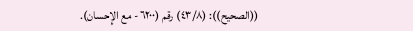((الصحيح)): (٤٣/٨) رقم (٦٢٠٠ - مع الإِحسان).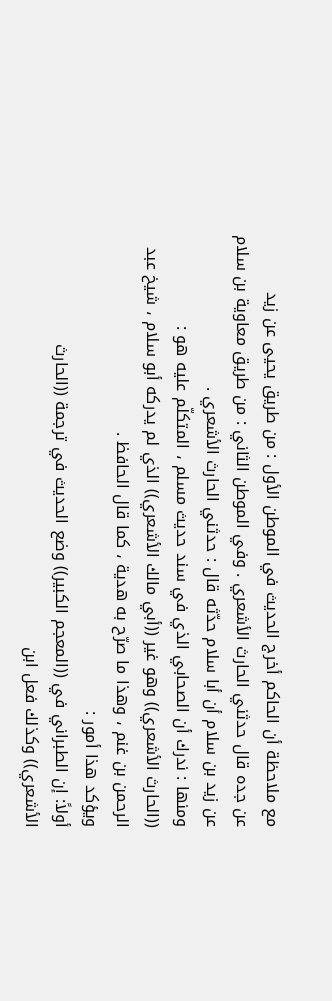مع ملاحظة أن الحاكم أخرج الحديث في الموطن الأول : من طريق يحيى عن زيد
عن جده قال حدثني الحارث الأشعري . وفي الموطن الثاني : من طريق معاوية بن سلام
عن زيد بن سلام أن أبا سلام حدّثه قال : حدثني الحارث الأشعري .
ومنها : ندرك أن الصحابي الذي في سند حديث مسلم ، المتكلّم عليه هو :
((الحارث الأشعري)) وهو غير ((أبي مالك الأشعري)) الذي لم يدركه أبو سلام ، شيخ عبد
الرحمن بن غنم ، وهذا ما صرّح به هدية ، كما قال الحافظ .
ويؤكد هذا أمور :
أولاً: إن الطبراني في ((المعجم الكبير)) وضع الحديث في ترجمة ((الحارث
الأشعري)) وكذلك فعل ابن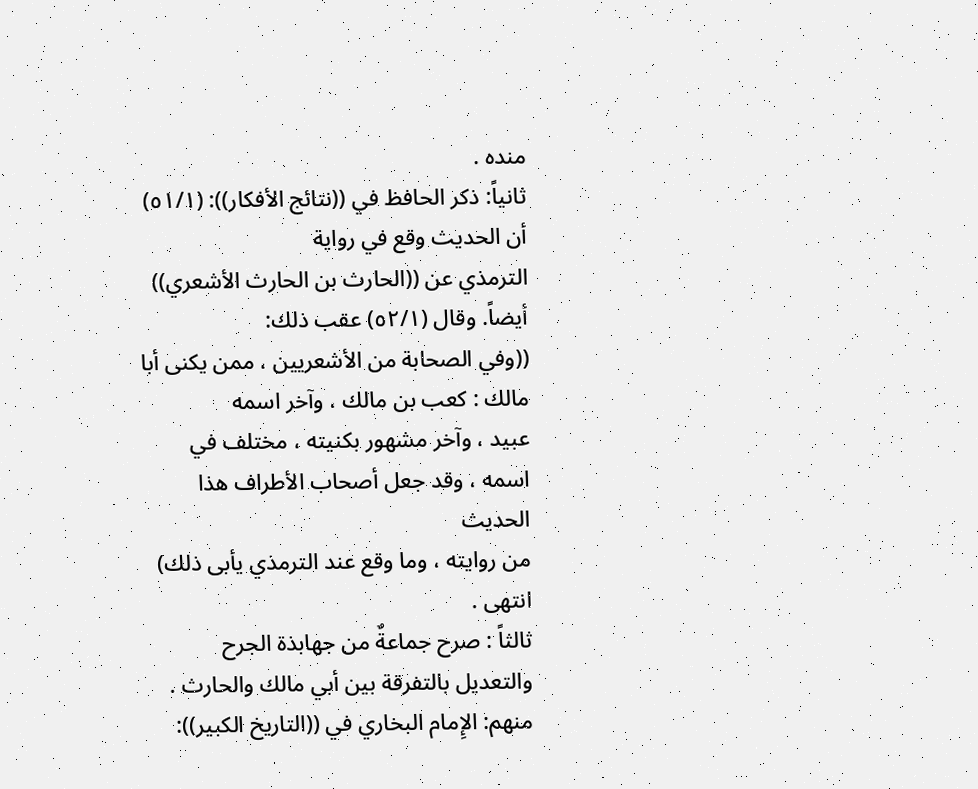منده .
ثانياً: ذكر الحافظ في ((نتائج الأفكار)): (٥١/١) أن الحديث وقع في رواية
الترمذي عن ((الحارث بن الحارث الأشعري)) أيضاً. وقال (٥٢/١) عقب ذلك:
((وفي الصحابة من الأشعريين ، ممن يكنى أبا مالك : كعب بن مالك ، وآخر اسمه
عبيد ، وآخر مشهور بكنيته ، مختلف في اسمه ، وقد جعل أصحاب الأطراف هذا الحديث
من روايته ، وما وقع عند الترمذي یأبی ذلك) انتھی .
ثالثاً : صرح جماعةٌ من جهابذة الجرح والتعديل بالتفرقة بين أبي مالك والحارث .
منهم: الإِمام البخاري في ((التاريخ الكبير)):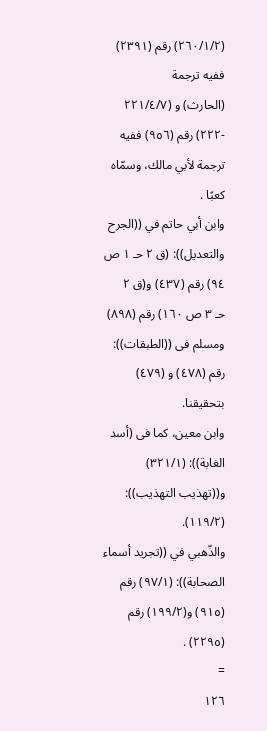(٢٦٠/١/٢) رقم (٢٣٩١) ففيه ترجمة
(الحارث) و (٢٢١/٤/٧ -٢٢٢) رقم (٩٥٦) ففيه ترجمة لأبي مالك، وسمّاه كعبًا .
وابن أبي حاتم في ((الجرح والتعديل)): (ق ٢ حـ ١ ص ٩٤) رقم (٤٣٧) و(ق ٢
حـ ٣ ص ١٦٠) رقم (٨٩٨) ومسلم فى ((الطبقات)): رقم (٤٧٨) و (٤٧٩) بتحقيقنا.
وابن معين، كما فى (أسد الغابة)): (٣٢١/١) و((تهذيب التهذيب)): (١١٩/٢).
والذّهبي في ((تجريد أسماء الصحابة)): (٩٧/١) رقم (٩١٥) و(١٩٩/٢) رقم
(٢٢٩٥) .
=
١٢٦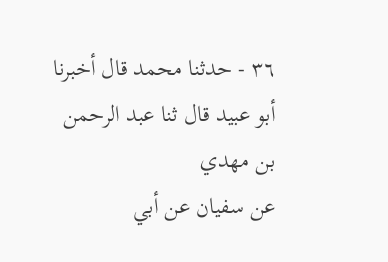٣٦ - حدثنا محمد قال أخبرنا أبو عبيد قال ثنا عبد الرحمن بن مهدي
عن سفيان عن أبي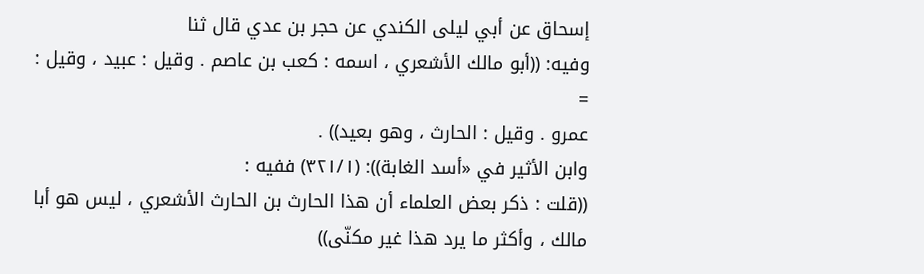إسحاق عن أبي ليلى الكندي عن حجر بن عدي قال ثنا
وفيه: ((أبو مالك الأشعري ، اسمه : كعب بن عاصم . وقيل : عبيد ، وقيل :
=
عمرو . وقيل : الحارث ، وهو بعيد)) .
وابن الأثير في «أسد الغابة)): (٣٢١/١) ففيه :
((قلت : ذكر بعض العلماء أن هذا الحارث بن الحارث الأشعري ، ليس هو أبا
مالك ، وأكثر ما يرد هذا غير مكنّى))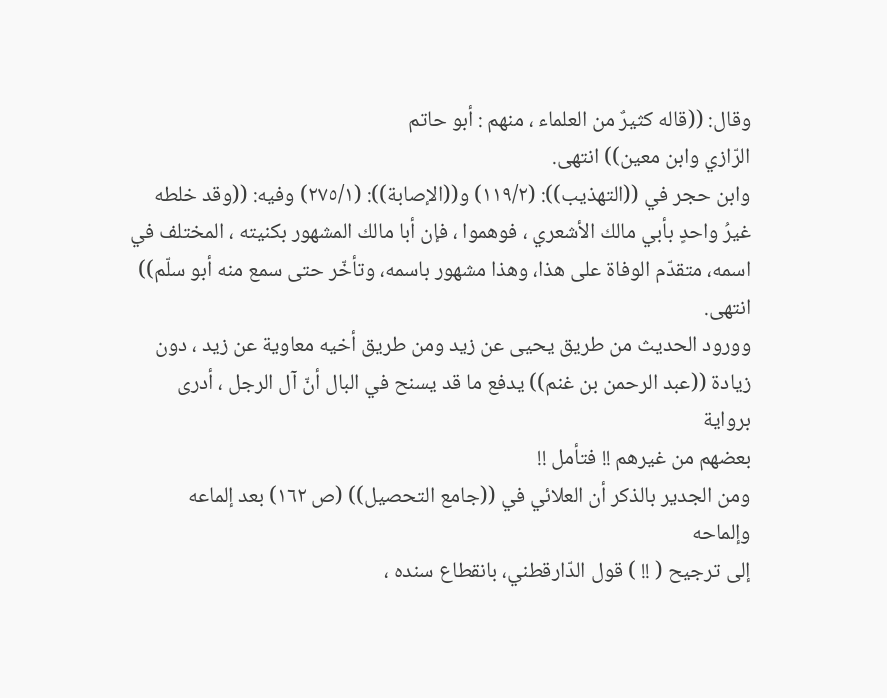وقال: ((قاله كثيرٌ من العلماء ، منهم : أبو حاتم
الرّازي وابن معين)) انتهى.
وابن حجر في ((التهذيب)): (١١٩/٢) و((الإصابة)): (٢٧٥/١) وفيه: ((وقد خلطه
غيرُ واحدٍ بأبي مالك الأشعري ، فوهموا ، فإن أبا مالك المشهور بكنيته ، المختلف في
اسمه، متقدّم الوفاة على هذا، وهذا مشهور باسمه، وتأخّر حتى سمع منه أبو سلّم)) انتهى.
وورود الحديث من طريق يحيى عن زيد ومن طريق أخيه معاوية عن زيد ، دون
زيادة ((عبد الرحمن بن غنم)) يدفع ما قد يسنح في البال أنّ آل الرجل ، أدرى برواية
بعضهم من غيرهم !! فتأمل !!
ومن الجدير بالذكر أن العلائي في ((جامع التحصيل)) (ص ١٦٢) بعد إلماعه وإلماحه
إلى ترجيح ( !! ) قول الدّارقطني، بانقطاع سنده ،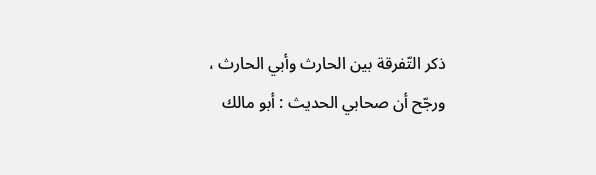ذكر التّفرقة بين الحارث وأبي الحارث ،
ورجّح أن صحابي الحديث : أبو مالك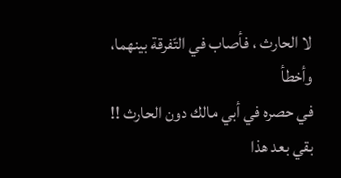لا الحارث ، فأصاب في التّفرقة بينهما، وأخطأ
في حصره في أبي مالك دون الحارث !!
بقي بعد هذا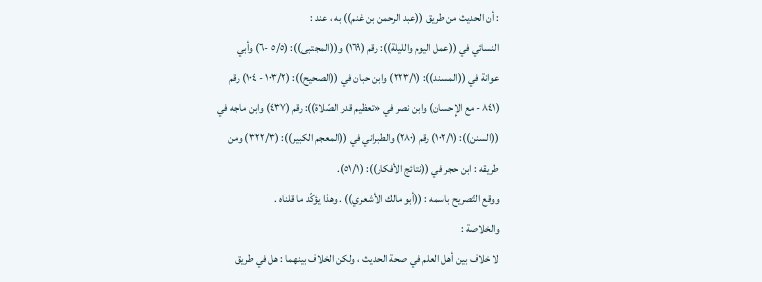: أن الحديث من طريق ((عبد الرحمن بن غنم)) به ، عند :
النسائي في ((عمل اليوم والليلة)): رقم (١٦٩) و((المجتبى)): (٥/٥ -٦) وأبي
عوانة في ((المسند)): (٢٢٣/١) وابن حبان في ((الصحيح)): (١٠٣/٢ - ١٠٤) رقم
(٨٤١ - مع الإِحسان) وابن نصر في «تعظيم قدر الصّلاة)): رقم (٤٣٧) وابن ماجه في
((السنن)): (١٠٢/١) رقم (٢٨٠) والطبراني في ((المعجم الكبير)): (٣٢٢/٣) ومن
طريقه : ابن حجر في ((نتائج الأفكار)): (٥١/١).
ووقع التّصريح باسمه : ((أبو مالك الأشعري)) . وهذا يؤكّد ما قلناه .
والخلاصة :
لا خلاف بين أهل العلم في صحة الحديث ، ولكن الخلاف بينهما : هل في طريق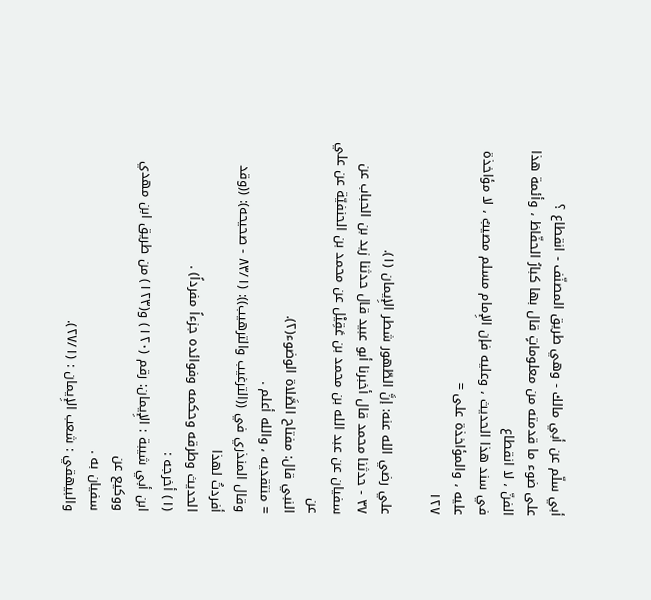أبي سلّم عن أبي مالك - وهي طريق المصنّف - انقطاع ؟
على ضوء ما قدمته من معلوماتٍ قال بها كبارُ الحفّاظ ، وأئمة هذا الفنّ ، لا انقطاع
في سند هذا الحديث ، وعليه فإن الإِمام مسلم مصيبٌ ، لا مؤاخذة عليه ، والمؤاخذة على =
١٢٧

علي رضي الله عنه: إنَّ الطّهور شطر الإِيمان (١).
٣٧ - حدثنا محمد قال أخبرنا أبو عبيد قال حدثنا زيد بن الحباب عن
سفيان عن عبد الله بن محمد بن عَقِيْل عن محمد بن الحنفيّة عن علي عن
النبي قال: مفتاح الصَّلاة الوضوء(٢).
= منتقديه ، والله أعلم .
وقال المنذري في ((الترغيب والترهيب)): (٨٣/١ - صحيحه): ((وقد أفردتُ لهذا
الحديث وطرقه وحكمه وفوائده جزءاً مفرداً) .
(١) أخرجه :
ابن أبي شيبة : الإِيمان: رقم (١٢٠) و(١٢٣) من طريق ابن مهدي ووكيع عن
سفيان به .
والبيهقي : شعب الإِيمان : (٢٧/١).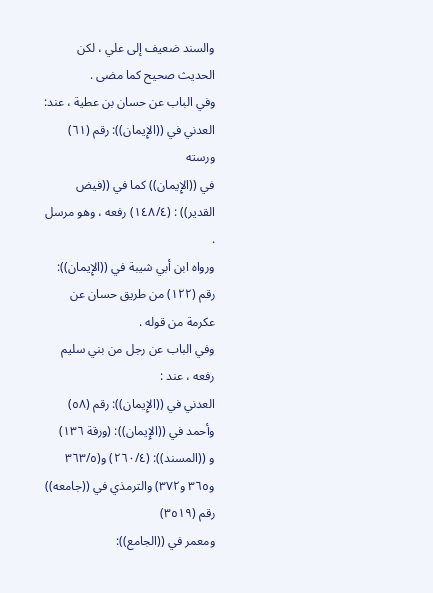والسند ضعيف إلى علي ، لكن الحديث صحيح كما مضى .
وفي الباب عن حسان بن عطية ، عند: العدني في ((الإِيمان)): رقم (٦١) ورسته
في ((الإِيمان)) كما في ((فيض القدير)) : (١٤٨/٤) رفعه ، وهو مرسل .
ورواه ابن أبي شيبة في ((الإِيمان)): رقم (١٢٢) من طريق حسان عن عكرمة من قوله .
وفي الباب عن رجل من بني سليم رفعه ، عند :
العدني في ((الإِيمان)): رقم (٥٨) وأحمد في ((الإِيمان)): (ورقة ١٣٦)
و ((المسند)): (٢٦٠/٤) و(٣٦٣/٥ و٣٦٥ و٣٧٢) والترمذي في ((جامعه)) رقم (٣٥١٩)
ومعمر في ((الجامع)):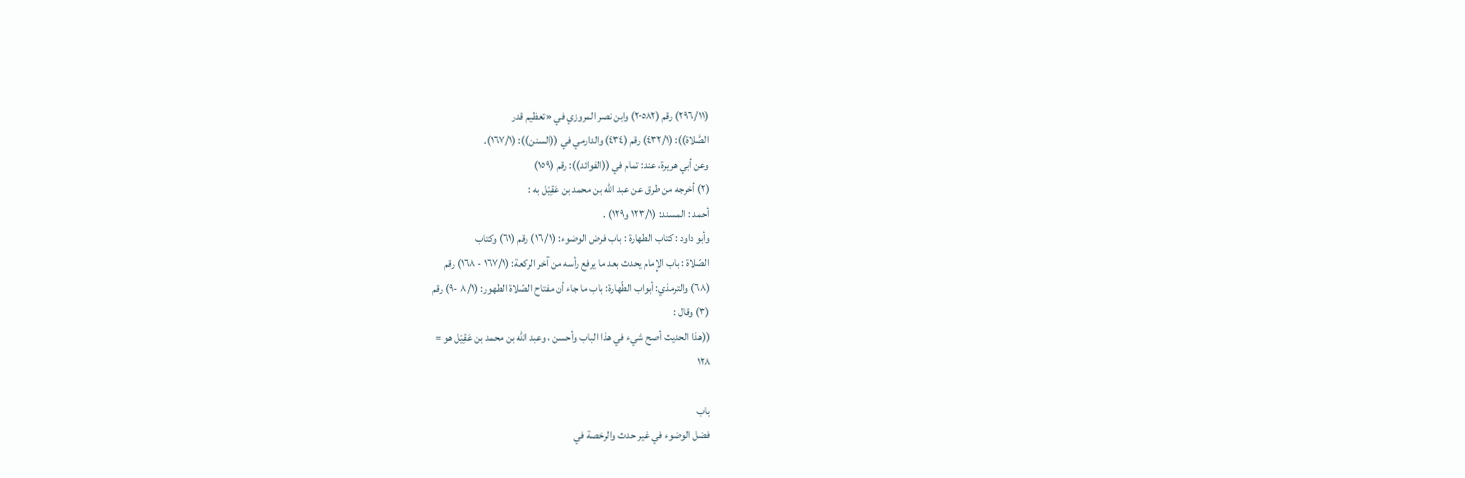(٢٩٦/١١) رقم (٢٠٥٨٢) وابن نصر المروزي في «تعظيم قدر
الصَّلاة)): (٤٣٢/١) رقم (٤٣٤) والدارمي في ((السنن)): (١٦٧/١).
وعن أبي هريرة، عند: تمام في ((الفوائد)): رقم (١٥٩)
(٢) أخرجه من طرق عن عبد الله بن محمد بن عَقِيْل به :
أحمد : المسند: (١٢٣/١ و١٢٩) .
وأبو داود : كتاب الطهارة : باب فرض الوضوء: (١٦/١) رقم (٦١) وكتاب
الصّلاة : باب الإِمام يحدث بعد ما يرفع رأسه من آخر الركعة: (١٦٧/١ - ١٦٨) رقم
(٦٨) والترمذي: أبواب الطّهارة: باب ما جاء أن مفتاح الصّلاة الطهور: (٨/١ -٩) رقم
(٣) وقال :
((هذا الحديث أصح شيء في هذا الباب وأحسن ، وعبد الله بن محمد بن عَقِيْل هو =
١٢٨

باب
فضل الوضوء في غير حدث والرخصة في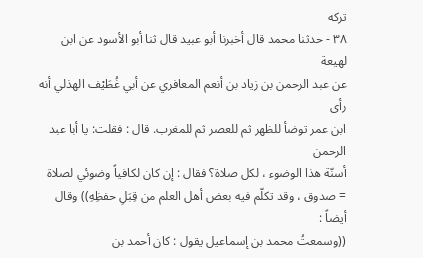تركه
٣٨ - حدثنا محمد قال أخبرنا أبو عبيد قال ثنا أبو الأسود عن ابن لهيعة
عن عبد الرحمن بن زياد بن أنعم المعافري عن أبي غُطَيْف الهذلي أنه رأى
ابن عمر توضأ للظهر ثم للعصر ثم للمغرب. قال : فقلت: يا أبا عبد الرحمن
أسنّة هذا الوضوء ، لكل صلاة؟ فقال : إن كان لكافياً وضوئي لصلاة
= صدوق ، وقد تكلّم فيه بعض أهل العلم من قِبَلِ حفظِهِ)) وقال أيضاً :
((وسمعتُ محمد بن إسماعيل يقول : كان أحمد بن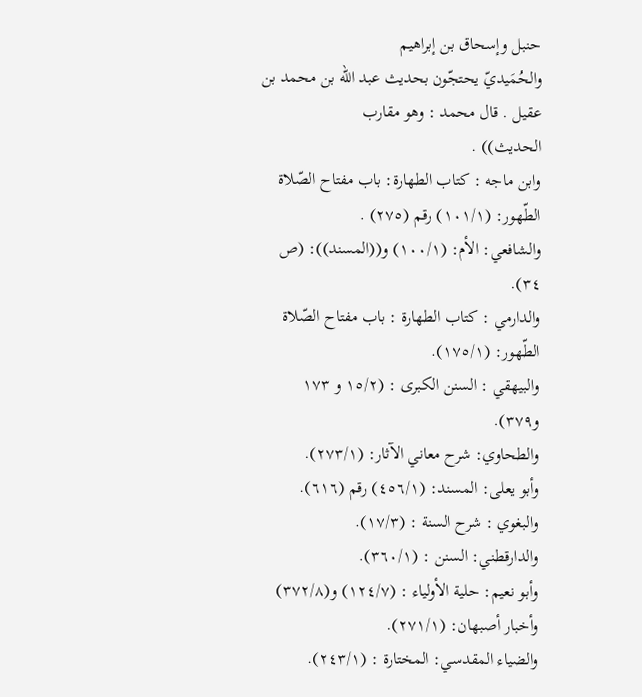حنبل وإسحاق بن إبراهيم
والحُمَيديّ يحتجّون بحديث عبد الله بن محمد بن عقيل . قال محمد : وهو مقارب
الحدیث)) .
وابن ماجه : كتاب الطهارة: باب مفتاح الصّلاة الطّهور: (١٠١/١) رقم (٢٧٥) .
والشافعي: الأم: (١٠٠/١) و((المسند)): (ص ٣٤).
والدارمي : كتاب الطهارة : باب مفتاح الصّلاة الطّهور: (١٧٥/١).
والبيهقي : السنن الكبرى : (١٥/٢ و ١٧٣ و٣٧٩).
والطحاوي: شرح معاني الآثار: (٢٧٣/١).
وأبو يعلى: المسند: (٤٥٦/١) رقم (٦١٦).
والبغوي : شرح السنة : (١٧/٣).
والدارقطني: السنن : (٣٦٠/١).
وأبو نعيم: حلية الأولياء : (١٢٤/٧) و(٣٧٢/٨) وأخبار أصبهان: (٢٧١/١).
والضياء المقدسي: المختارة : (٢٤٣/١).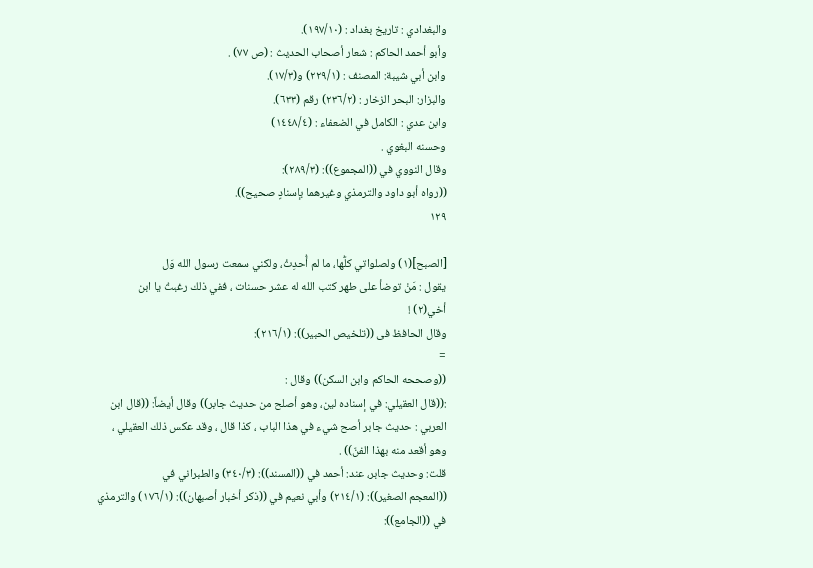والبغدادي : تاريخ بغداد : (١٩٧/١٠).
وأبو أحمد الحاكم : شعار أصحاب الحديث : (ص ٧٧) .
وابن أبي شيبة: المصنف : (٢٢٩/١) و(١٧/٣).
والبزار: البحر الزخار : (٢٣٦/٢) رقم (٦٣٣).
وابن عدي : الكامل في الضعفاء : (١٤٤٨/٤)
وحسنه البغوي .
وقال النووي في ((المجموع)): (٢٨٩/٣):
((رواه أبو داود والترمذي وغيرهما بإسنادٍ صحيح)).
١٢٩

[الصبح](١) ولصلواتي كلُّها، ما لم أُحدِثْ، ولكني سمعت رسول الله وَل
يقول : مَنْ توضأ على طهر كتب الله له عشر حسنات ، ففي ذلك رغبتُ يا ابن
أخي(٢) !
وقال الحافظ فى ((تلخيص الحبير)): (٢١٦/١):
=
((وصححه الحاكم وابن السكن)) وقال :
:((قال العقيلي: في إسناده لين، وهو أصلح من حديث جابر)) وقال أيضاً: ((قال ابن
العربي : حديث جابر أصح شيء في هذا الباب ، كذا قال ، وقد عكس ذلك العقيلي ،
وهو أقعد منه بهذا الفنّ)) .
قلت: وحديث جابر، عند: أحمد في ((المسند)): (٣٤٠/٣) والطبراني في
((المعجم الصغير)): (٢١٤/١) وأبي نعيم في ((ذكر أخبار أصبهان)): (١٧٦/١) والترمذي
في ((الجامع)):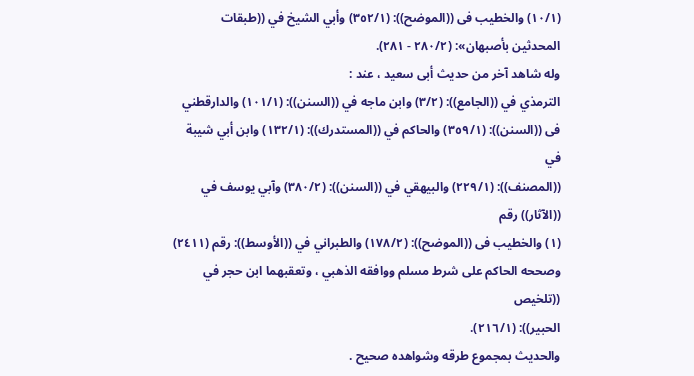(١٠/١) والخطيب فى ((الموضح)): (٣٥٢/١) وأبي الشيخ في ((طبقات
المحدثين بأصبهان»: (٢٨٠/٢ - ٢٨١).
وله شاهد آخر من حديث أبى سعيد ، عند :
الترمذي في ((الجامع)): (٣/٢) وابن ماجه في ((السنن)): (١٠١/١) والدارقطني
فى ((السنن)): (٣٥٩/١) والحاكم في ((المستدرك)): (١٣٢/١) وابن أبي شيبة في
((المصنف)): (٢٢٩/١) والبيهقي في ((السنن)): (٣٨٠/٢) وآبي يوسف في ((الآثار)) رقم
(١) والخطيب فى ((الموضح)): (١٧٨/٢) والطبراني في ((الأوسط)): رقم (٢٤١١)
وصححه الحاكم على شرط مسلم ووافقه الذهبي ، وتعقبهما ابن حجر في ((تلخيص
الحبير)): (٢١٦/١).
والحديث بمجموع طرقه وشواهده صحيح .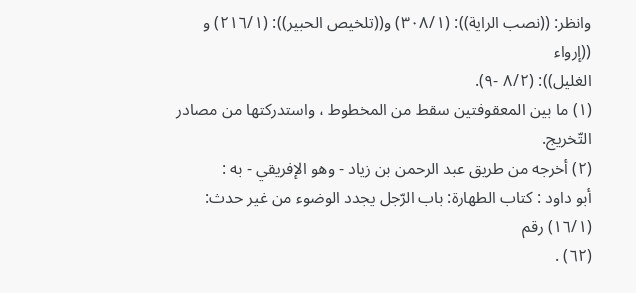وانظر: ((نصب الراية)): (٣٠٨/١) و((تلخيص الحبير)): (٢١٦/١) و ((إرواء
الغليل)): (٨/٢ -٩).
(١) ما بين المعقوفتين سقط من المخطوط ، واستدركتها من مصادر التّخريج.
(٢) أخرجه من طريق عبد الرحمن بن زياد - وهو الإفريقي - به :
أبو داود : كتاب الطهارة: باب الرّجل يجدد الوضوء من غير حدث: (١٦/١) رقم
(٦٢) .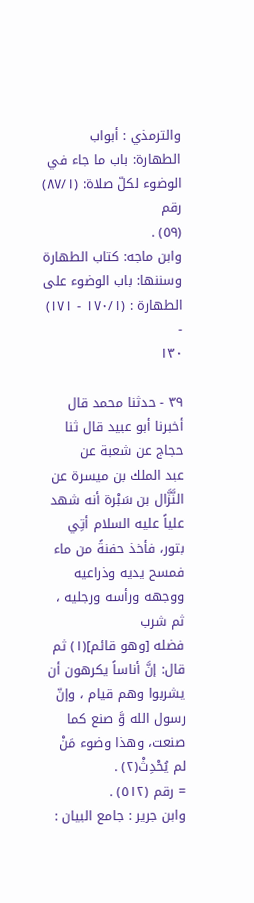والترمذي : أبواب الطهارة: باب ما جاء في الوضوء لكلّ صلاة: (٨٧/١) رقم
(٥٩) .
وابن ماجه: كتاب الطهارة وسننها: باب الوضوء على الطهارة : (١٧٠/١ - ١٧١) -
١٣٠

٣٩ - حدثنا محمد قال أخبرنا أبو عبيد قال ثنا حجاج عن شعبة عن
عبد الملك بن ميسرة عن النَّزَّال بن سَبْرة أنه شهد علياً عليه السلام أتِي
بتور، فأخذ حفنةً من ماء فمسح یدیه وذراعيه ووجهه ورأسه ورجلیه ، ثم شرب
فضله [وهو قائم](١) ثم قال: إنَّ أناساً يكرهون أن يشربوا وهم قيام ، وإنّ
رسول الله وَّ صنع كما صنعت، وهذا وضوء مَنْ لم يُحْدِثْ(٢) .
= رقم (٥١٢) .
وابن جرير : جامع البيان :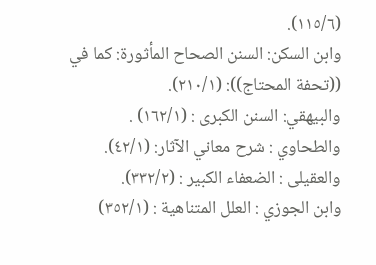(١١٥/٦).
وابن السكن: السنن الصحاح المأثورة: كما في ((تحفة المحتاج)): (٢١٠/١).
والبيهقي: السنن الكبرى : (١٦٢/١) .
والطحاوي : شرح معاني الآثار: (٤٢/١).
والعقيلى : الضعفاء الكبير : (٣٣٢/٢).
وابن الجوزي : العلل المتناهية : (٣٥٢/١)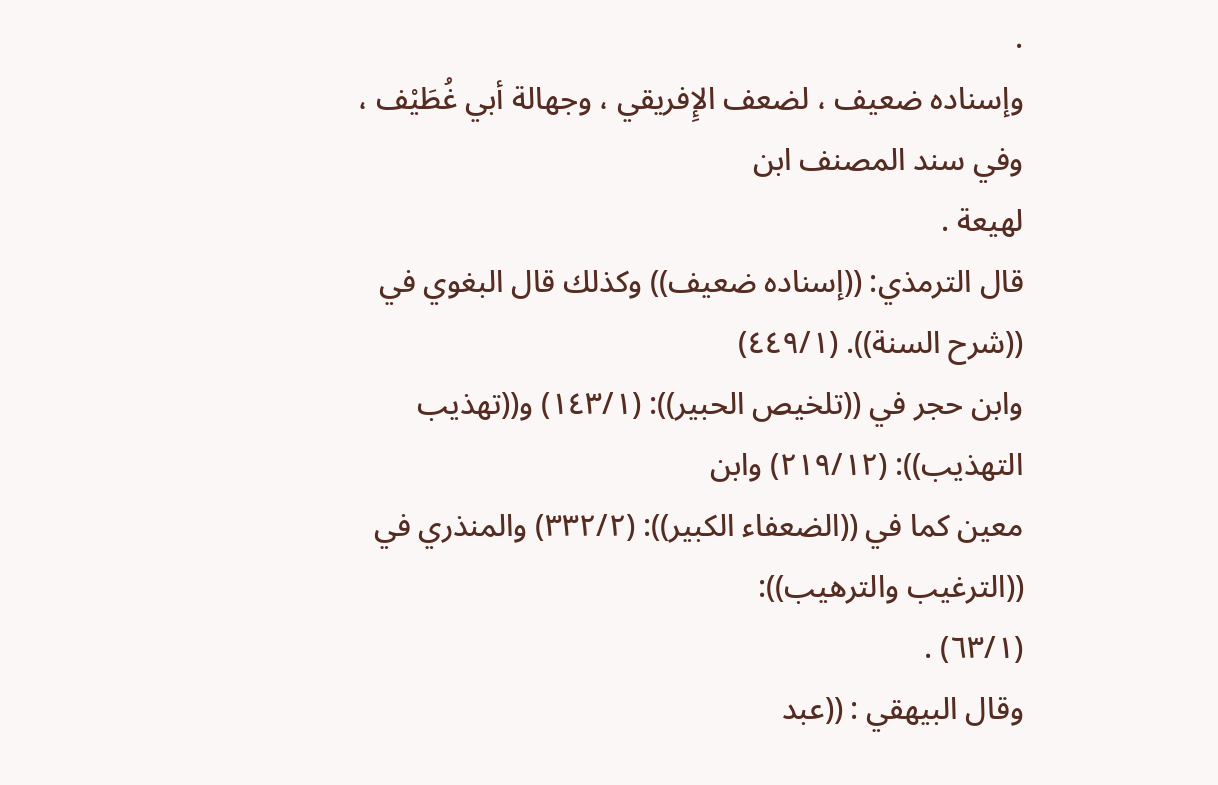.
وإسناده ضعيف ، لضعف الإِفريقي ، وجهالة أبي غُطَيْف ، وفي سند المصنف ابن
لهيعة .
قال الترمذي: ((إسناده ضعيف)) وكذلك قال البغوي في ((شرح السنة)). (٤٤٩/١)
وابن حجر في ((تلخيص الحبير)): (١٤٣/١) و((تهذيب التهذيب)): (٢١٩/١٢) وابن
معين كما في ((الضعفاء الكبير)): (٣٣٢/٢) والمنذري في ((الترغيب والترهيب)):
(٦٣/١) .
وقال البيهقي : ((عبد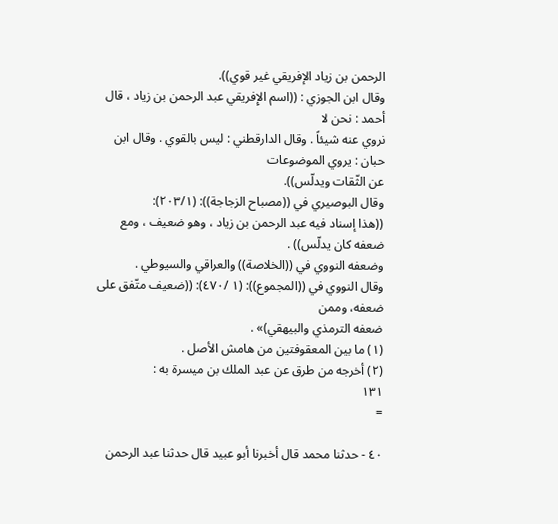الرحمن بن زياد الإفريقي غير قوي)).
وقال ابن الجوزي : ((اسم الإِفريقي عبد الرحمن بن زياد ، قال أحمد : نحن لا
نروي عنه شيئاً . وقال الدارقطني : ليس بالقوي . وقال ابن حبان : يروي الموضوعات
عن الثّقات ويدلّس)).
وقال البوصيري في ((مصباح الزجاجة)): (٢٠٣/١):
((هذا إسناد فيه عبد الرحمن بن زياد ، وهو ضعيف ، ومع ضعفه كان يدلّس)) .
وضعفه النووي في ((الخلاصة)) والعراقي والسيوطي .
وقال النووي في ((المجموع)): (١ /٤٧٠): ((ضعيف متّفق على ضعفه، وممن
ضعفه الترمذي والبيهقي)» .
(١) ما بين المعقوفتين من هامش الأصل .
(٢) أخرجه من طرق عن عبد الملك بن ميسرة به :
١٣١
=

٤٠ - حدثنا محمد قال أخبرنا أبو عبيد قال حدثنا عبد الرحمن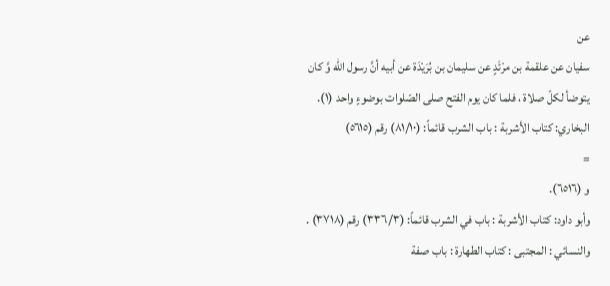عن
سفيان عن علقمة بن مرْئَدٍ عن سليمان بن بُرَيْدَة عن أبيه أنَّ رسول الله وَّ كان
يتوضأ لكلّ صلاة ، فلما كان يوم الفتح صلى الصّلوات بوضوءٍ واحد (١).
البخاري: كتاب الأشربة : باب الشرب قائماً: (٨١/١٠) رقم (٥٦١٥)
=
و (٦٥١٦).
وأبو داود: كتاب الأشربة : باب في الشرب قائماً: (٣٣٦/٣) رقم (٣٧١٨) .
والنسائي : المجتبى : كتاب الطهارة : باب صفة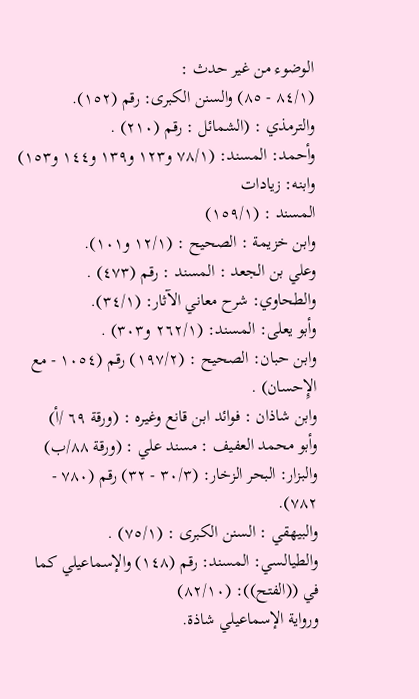الوضوء من غير حدث :
(٨٤/١ - ٨٥) والسنن الكبرى: رقم (١٥٢).
والترمذي : (الشمائل : رقم (٢١٠) .
وأحمد: المسند: (٧٨/١ و١٢٣ و١٣٩ و١٤٤ و١٥٣) وابنه: زيادات
المسند : (١٥٩/١)
وابن خزيمة : الصحيح : (١٢/١ و١٠١).
وعلي بن الجعد : المسند : رقم (٤٧٣) .
والطحاوي: شرح معاني الآثار: (٣٤/١).
وأبو يعلى: المسند: (٢٦٢/١ و٣٠٣) .
وابن حبان: الصحيح : (١٩٧/٢) رقم (١٠٥٤ - مع الإِحسان) .
وابن شاذان : فوائد ابن قانع وغيره : (ورقة ٦٩ /أ)
وأبو محمد العفيف : مسند علي : (ورقة ٨٨/ب)
والبزار: البحر الزخار: (٣٠/٣ - ٣٢) رقم (٧٨٠ - ٧٨٢).
والبيهقي : السنن الكبرى : (٧٥/١) .
والطيالسي: المسند: رقم (١٤٨) والإسماعيلي كما في ((الفتح)): (٨٢/١٠)
ورواية الإسماعيلي شاذة.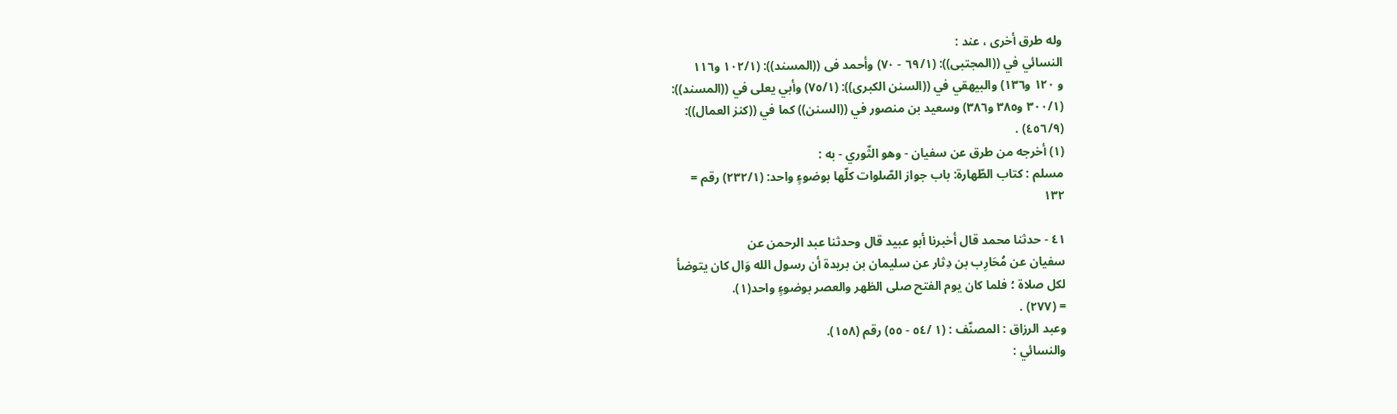وله طرق أخرى ، عند :
النسائي في ((المجتبى)): (٦٩/١ - ٧٠) وأحمد فى ((المسند)): (١٠٢/١ و١١٦
و ١٢٠ و١٣٦) والبيهقي في ((السنن الكبرى)): (٧٥/١) وأبي يعلى في ((المسند)):
(٣٠٠/١ و٣٨٥ و٣٨٦) وسعيد بن منصور في ((السنن)) كما في ((كنز العمال)):
(٤٥٦/٩) .
(١) أخرجه من طرق عن سفيان - وهو الثّوري - به :
مسلم : كتاب الطّهارة: باب جواز الصّلوات كلّها بوضوءٍ واحد: (٢٣٢/١) رقم =
١٣٢

٤١ - حدثنا محمد قال أخبرنا أبو عبيد قال وحدثنا عبد الرحمن عن
سفيان عن مُحَارِب بن دِثار عن سليمان بن بريدة أن رسول الله وَال كان يتوضأ
لكل صلاة ؛ فلما كان يوم الفتح صلى الظهر والعصر بوضوءٍ واحد(١).
= (٢٧٧) .
وعبد الرزاق : المصنّف : (١ /٥٤ - ٥٥) رقم (١٥٨).
والنسائي :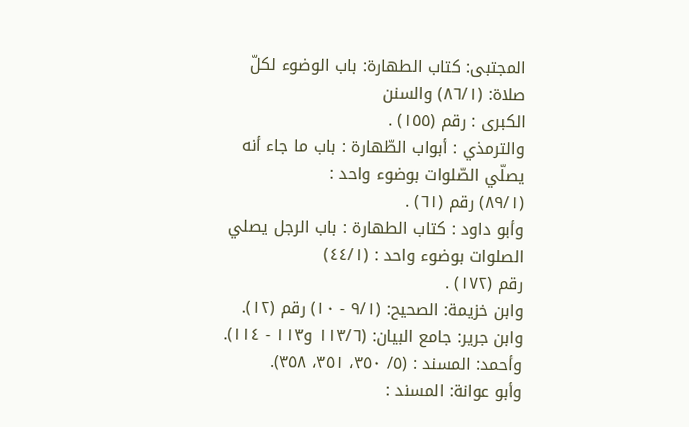المجتبى: كتاب الطهارة: باب الوضوء لكلّ صلاة: (٨٦/١) والسنن
الكبرى : رقم (١٥٥) .
والترمذي : أبواب الطّهارة : باب ما جاء أنه يصلّي الصّلوات بوضوء واحد :
(٨٩/١) رقم (٦١) .
وأبو داود : كتاب الطهارة : باب الرجل يصلي الصلوات بوضوء واحد : (٤٤/١)
رقم (١٧٢) .
وابن خزيمة: الصحيح: (٩/١ - ١٠) رقم (١٢).
وابن جرير: جامع البيان: (١١٣/٦ و١١٣ - ١١٤).
وأحمد: المسند : (٥/ ٣٥٠، ٣٥١، ٣٥٨).
وأبو عوانة: المسند :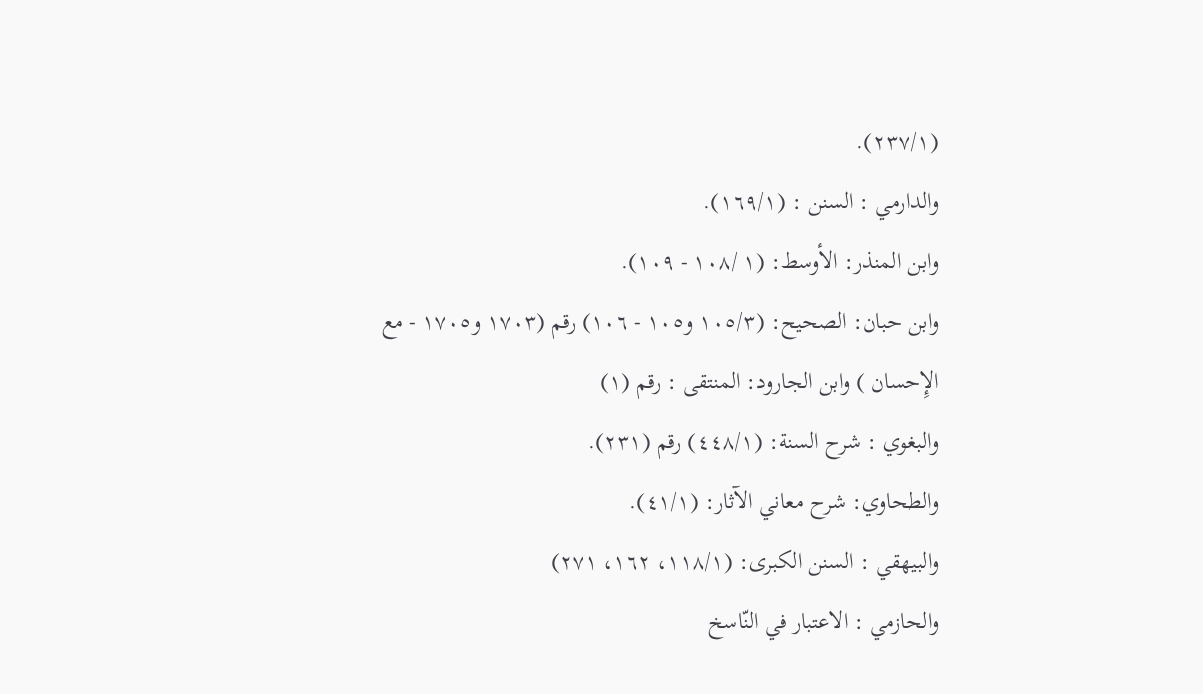(٢٣٧/١).
والدارمي : السنن : (١٦٩/١).
وابن المنذر: الأوسط: (١ /١٠٨ - ١٠٩).
وابن حبان: الصحيح: (١٠٥/٣ و١٠٥ - ١٠٦) رقم (١٧٠٣ و١٧٠٥ - مع
الإِحسان ) وابن الجارود: المنتقى : رقم (١)
والبغوي : شرح السنة: (٤٤٨/١) رقم (٢٣١).
والطحاوي: شرح معاني الآثار: (٤١/١).
والبيهقي : السنن الكبرى: (١١٨/١، ١٦٢، ٢٧١)
والحازمي : الاعتبار في النّاسخ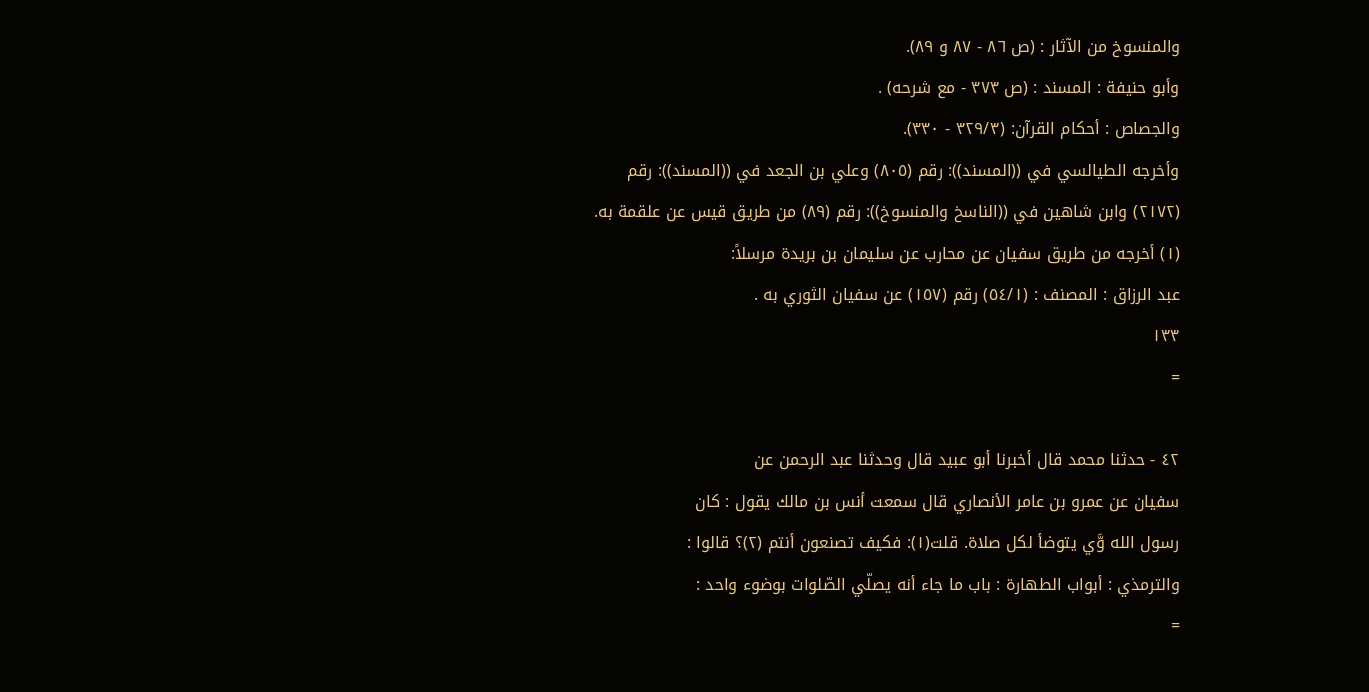والمنسوخ من الآثار : (ص ٨٦ - ٨٧ و ٨٩).
وأبو حنيفة : المسند : (ص ٣٧٣ - مع شرحه) .
والجصاص : أحكام القرآن: (٣٢٩/٣ - ٣٣٠).
وأخرجه الطيالسي في ((المسند)): رقم (٨٠٥) وعلي بن الجعد في ((المسند)): رقم
(٢١٧٢) وابن شاهين في ((الناسخ والمنسوخ)): رقم (٨٩) من طريق قيس عن علقمة به.
(١) أخرجه من طريق سفيان عن محارب عن سليمان بن بريدة مرسلاً:
عبد الرزاق : المصنف : (٥٤/١) رقم (١٥٧) عن سفيان الثوري به .
١٣٣
=

٤٢ - حدثنا محمد قال أخبرنا أبو عبيد قال وحدثنا عبد الرحمن عن
سفيان عن عمرو بن عامر الأنصاري قال سمعت أنس بن مالك يقول : كان
رسول الله وَّي يتوضأ لكل صلاة. قلت(١): فكيف تصنعون أنتم (٢)؟ قالوا :
والترمذي : أبواب الطهارة : باب ما جاء أنه يصلّي الصّلوات بوضوء واحد :
=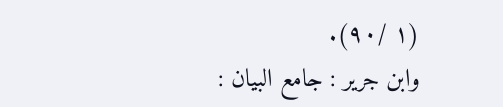(١ /٩٠).
وابن جرير : جامع البيان :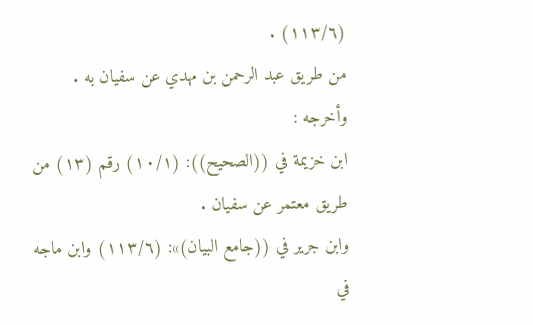(١١٣/٦) .
من طريق عبد الرحمن بن مهدي عن سفيان به .
وأخرجه :
ابن خزيمة في ((الصحيح)): (١٠/١) رقم (١٣) من طريق معتمر عن سفيان .
وابن جرير في ((جامع البيان)»: (١١٣/٦) وابن ماجه في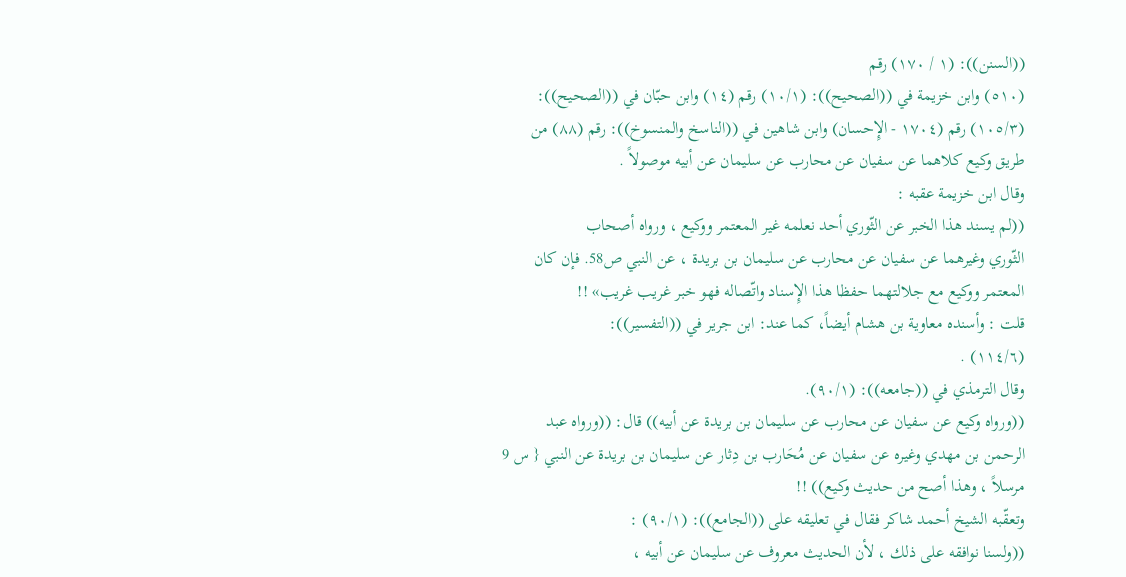((السنن)): (١ / ١٧٠) رقم
(٥١٠) وابن خزيمة في ((الصحيح)): (١٠/١) رقم (١٤) وابن حبّان في ((الصحيح)):
(١٠٥/٣) رقم (١٧٠٤ - الإِحسان) وابن شاهين في ((الناسخ والمنسوخ)): رقم (٨٨) من
طريق وكيع كلاهما عن سفيان عن محارب عن سليمان عن أبيه موصولاً .
وقال ابن خزيمة عقبه :
((لم يسند هذا الخبر عن الثّوري أحد نعلمه غير المعتمر ووكيع ، ورواه أصحاب
الثّوري وغيرهما عن سفيان عن محارب عن سليمان بن بريدة ، عن النبي ص58. فإن كان
المعتمر ووكيع مع جلالتهما حفظا هذا الإِسناد واتّصاله فهو خبر غريب غريب» !!
قلت : وأسنده معاوية بن هشام أيضاً، كما عند: ابن جرير في ((التفسير)):
(١١٤/٦) .
وقال الترمذي في ((جامعه)): (٩٠/١).
((ورواه وكيع عن سفيان عن محارب عن سليمان بن بريدة عن أبيه)) قال: ((ورواه عبد
الرحمن بن مهدي وغيره عن سفيان عن مُحَارب بن دِثار عن سليمان بن بريدة عن النبي { س 9
مرسلاً ، وهذا أصح من حديث وكيع)) !!
وتعقّبه الشيخ أحمد شاكر فقال في تعليقه على ((الجامع)): (٩٠/١) :
((ولسنا نوافقه على ذلك ، لأن الحديث معروف عن سليمان عن أبيه ،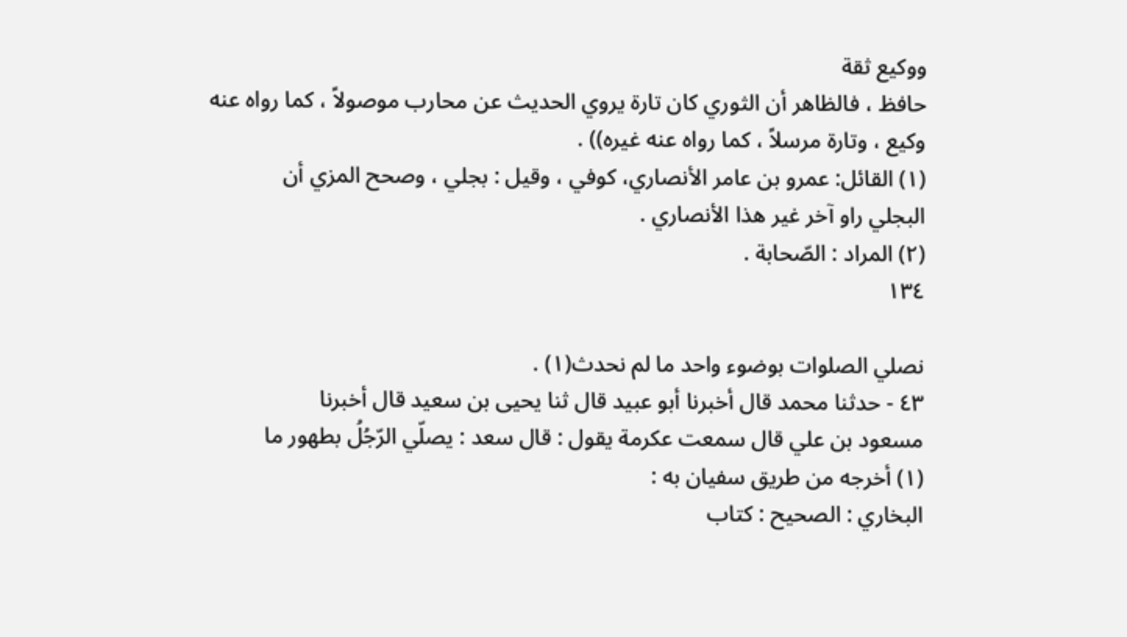ووكيع ثقة
حافظ ، فالظاهر أن الثوري كان تارة يروي الحديث عن محارب موصولاً ، كما رواه عنه
وكيع ، وتارة مرسلاً ، كما رواه عنه غيره)) .
(١) القائل: عمرو بن عامر الأنصاري، كوفي ، وقيل : بجلي ، وصحح المزي أن
البجلي راو آخر غير هذا الأنصاري .
(٢) المراد : الصّحابة .
١٣٤

نصلي الصلوات بوضوء واحد ما لم نحدث(١) .
٤٣ - حدثنا محمد قال أخبرنا أبو عبيد قال ثنا يحيى بن سعيد قال أخبرنا
مسعود بن علي قال سمعت عكرمة يقول : قال سعد : يصلّي الرّجُلُ بطهور ما
(١) أخرجه من طريق سفيان به :
البخاري : الصحيح : كتاب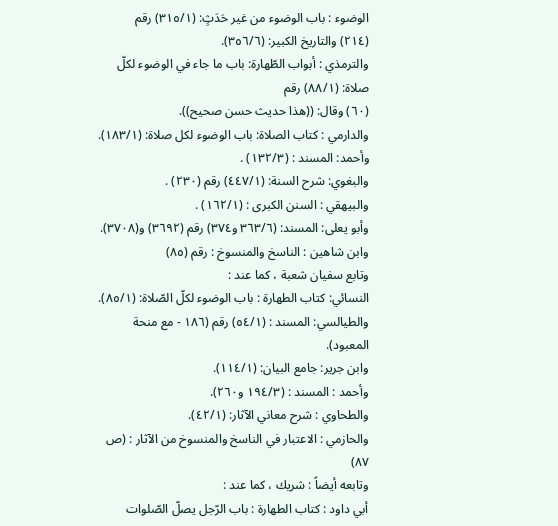الوضوء : باب الوضوء من غير حَدَثٍ: (٣١٥/١) رقم
(٢١٤) والتاريخ الكبير: (٣٥٦/٦).
والترمذي : أبواب الطّهارة: باب ما جاء في الوضوء لكلّ صلاة: (٨٨/١) رقم
(٦٠) وقال: ((هذا حديث حسن صحيح)).
والدارمي : كتاب الصلاة: باب الوضوء لكل صلاة: (١٨٣/١).
وأحمد: المسند : (١٣٢/٣) .
والبغوي: شرح السنة: (٤٤٧/١) رقم (٢٣٠) .
والبيهقي : السنن الكبرى : (١٦٢/١) .
وأبو يعلى: المسند: (٣٦٣/٦ و٣٧٤) رقم (٣٦٩٢) و(٣٧٠٨).
وابن شاهين : الناسخ والمنسوخ : رقم (٨٥)
وتابع سفيان شعبة ، كما عند :
النسائي: كتاب الطهارة : باب الوضوء لكلّ الصّلاة: (٨٥/١).
والطيالسي: المسند : (٥٤/١) رقم (١٨٦ - مع منحة المعبود).
وابن جرير: جامع البيان: (١١٤/١).
وأحمد : المسند : (١٩٤/٣ و٢٦٠).
والطحاوي : شرح معاني الآثار: (٤٢/١).
والحازمي : الاعتبار في الناسخ والمنسوخ من الآثار : (ص ٨٧)
وتابعه أيضاً : شريك ، کما عند :
أبي داود : كتاب الطهارة : باب الرّجل يصلّ الصّلوات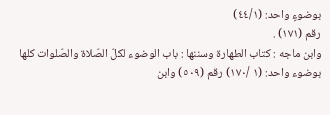بوضوءٍ واحد: (٤٤/١)
رقم (١٧١) .
وابن ماجه : كتاب الطهارة وسننها : باب الوضوء لكلّ الصّلاة والصّلوات كلها
بوضوء واحد: (١ /١٧٠) رقم (٥٠٩) وابن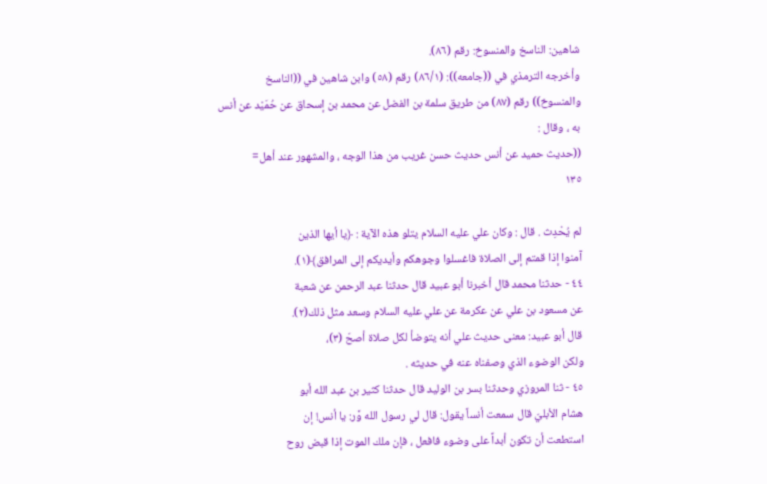شاهين: الناسخ والمنسوخ: رقم (٨٦).
وأخرجه الترمذي في ((جامعه)): (٨٦/١) رقم (٥٨) وابن شاهين في ((الناسخ
والمنسوخ)) رقم (٨٧) من طريق سلمة بن الفضل عن محمد بن إسحاق عن حُمَيْد عن أنس
به ، وقال :
((حديث حميد عن أنس حديث حسن غريب من هذا الوجه ، والمشهور عند أهل=
١٣٥

لم يُحْدِث . قال : وكان علي عليه السلام يتلو هذه الآية : ﴿يا أيها الذين
آمنوا إذا قمتم إلى الصلاة فاغسلوا وجوهكم وأيديكم إلى المرافق﴾(١).
٤٤ - حدثنا محمد قال أخبرنا أبو عبيد قال حدثنا عبد الرحمن عن شعبة
عن مسعود بن علي عن عكرمة عن علي عليه السلام وسعد مثل ذلك(٢).
قال أبو عبيد: معنى حديث علي أنه يتوضأ لكل صلاة أصحّ (٣)،
ولكن الوضوء الذي وصفناه عنه في حديثه .
٤٥ - ثنا المروزي وحدثنا بسر بن الوليد قال حدثنا كثير بن عبد الله أبو
هشام الأبليّ قال سمعت أنساً يقول: قال لي رسول الله وَّر: يا أنس! إن
استطعت أن تكون أبداً على وضوء فافعل ، فإن ملك الموت إذا قبض روح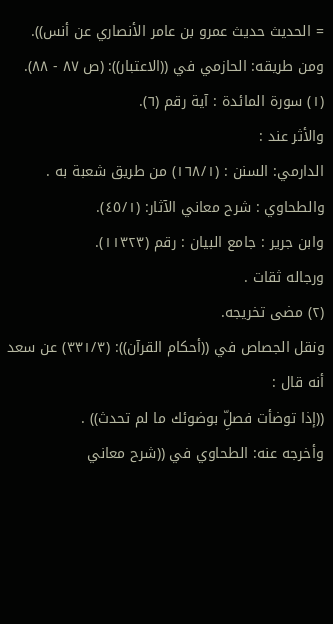= الحديث حديث عمرو بن عامر الأنصاري عن أنس)).
ومن طريقه: الحازمي في ((الاعتبار)): (ص ٨٧ - ٨٨).
(١) سورة المائدة : آية رقم (٦).
والأثر عند :
الدارمي: السنن : (١٦٨/١) من طريق شعبة به .
والطحاوي : شرح معاني الآثار: (٤٥/١).
وابن جرير : جامع البيان : رقم (١١٣٢٣).
ورجاله ثقات .
(٢) مضى تخريجه.
ونقل الجصاص في ((أحكام القرآن)): (٣٣١/٣) عن سعد أنه قال :
((إذا توضأت فصلِّ بوضوئك ما لم تحدث)) .
وأخرجه عنه: الطحاوي في ((شرح معاني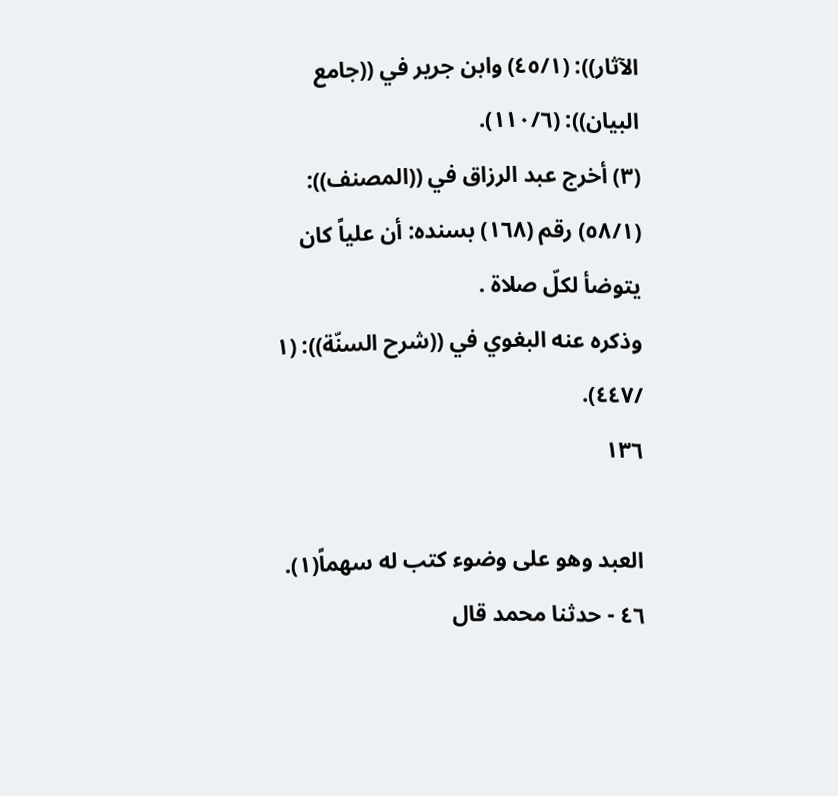الآثار)): (٤٥/١) وابن جرير في ((جامع
البيان)): (١١٠/٦).
(٣) أخرج عبد الرزاق في ((المصنف)): (٥٨/١) رقم (١٦٨) بسنده: أن علياً كان
يتوضأ لكلّ صلاة .
وذكره عنه البغوي في ((شرح السنّة)): (١ /٤٤٧).
١٣٦

العبد وهو على وضوء كتب له سهماً(١).
٤٦ - حدثنا محمد قال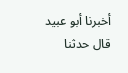أخبرنا أبو عبيد قال حدثنا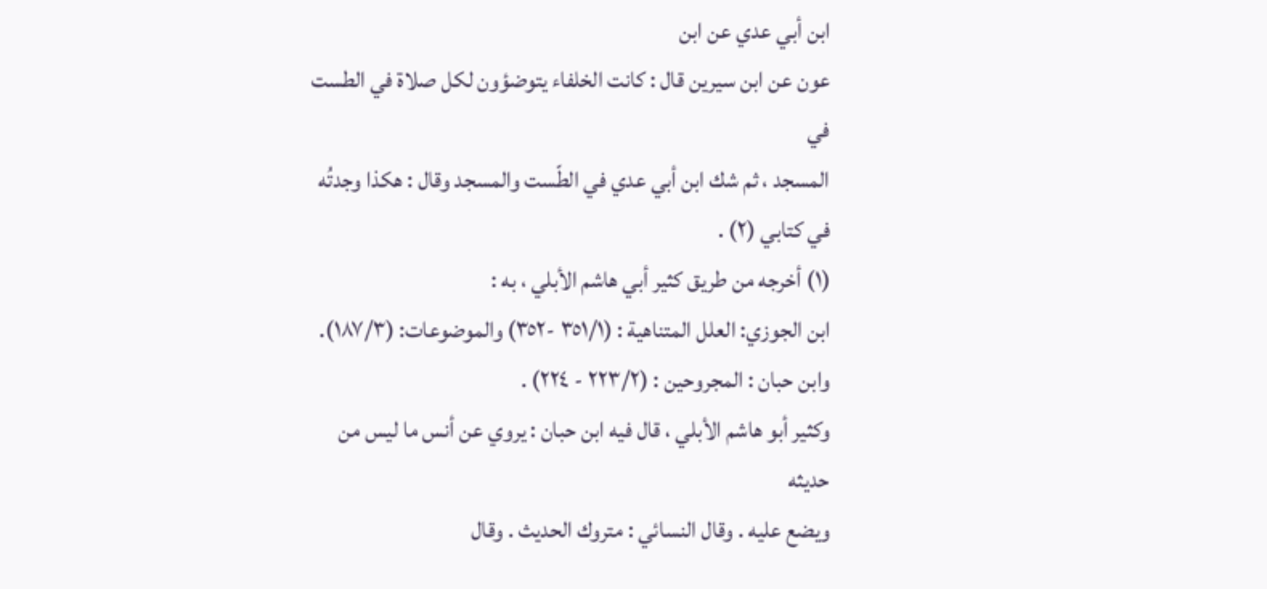ابن أبي عدي عن ابن
عون عن ابن سيرين قال : كانت الخلفاء يتوضؤون لكل صلاة في الطست في
المسجد ، ثم شك ابن أبي عدي في الطّست والمسجد وقال : هكذا وجدتُه
في كتابي (٢) .
(١) أخرجه من طريق كثير أبي هاشم الأبلي ، به :
ابن الجوزي: العلل المتناهية : (٣٥١/١ -٣٥٢) والموضوعات: (١٨٧/٣).
وابن حبان : المجروحين : (٢٢٣/٢ - ٢٢٤) .
وكثير أبو هاشم الأبلي ، قال فيه ابن حبان : يروي عن أنس ما ليس من حديثه
ويضع عليه . وقال النسائي : متروك الحديث . وقال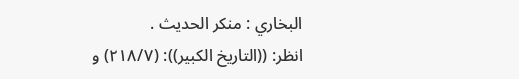البخاري : منكر الحديث .
انظر: ((التاريخ الكبير)): (٢١٨/٧) و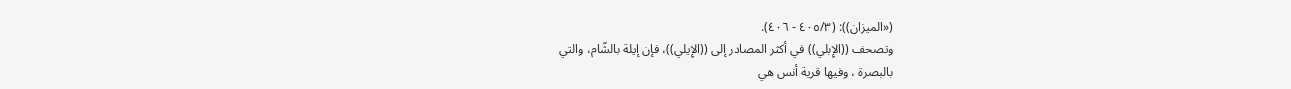(«الميزان)): (٤٠٥/٣ - ٤٠٦).
وتصحف ((الإِبلي)) في أكثر المصادر إلى ((الإِيلي))، فإن إيلة بالشّام، والتي
بالبصرة ، وفيها قرية أنس هي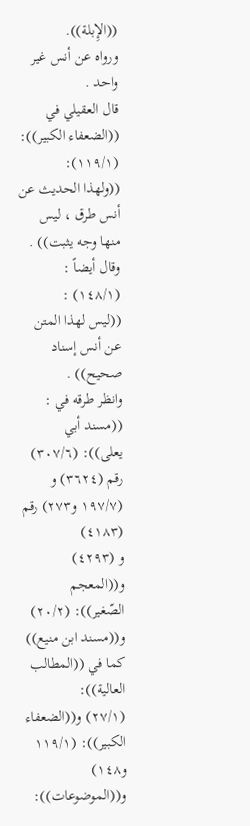((الإِبلة)).
ورواه عن أنس غیر واحد .
قال العقيلي في ((الضعفاء الكبير)): (١١٩/١):
((ولهذا الحديث عن أنس طرق ، ليس منها وجه يثبت)) .
وقال أيضاً : (١٤٨/١) :
((ليس لهذا المتن عن أنس إسناد صحيح)) .
وانظر طرقه في :
((مسند أبي يعلى)): (٣٠٧/٦) رقم (٣٦٢٤) و (١٩٧/٧ و٢٧٣) رقم (٤١٨٣)
و (٤٢٩٣) و((المعجم الصّغير)): (٢٠/٢) و((مسند ابن منيع)) كما في ((المطالب العالية)):
(٢٧/١) و((الضعفاء الكبير)): (١١٩/١ و١٤٨) و((الموضوعات)):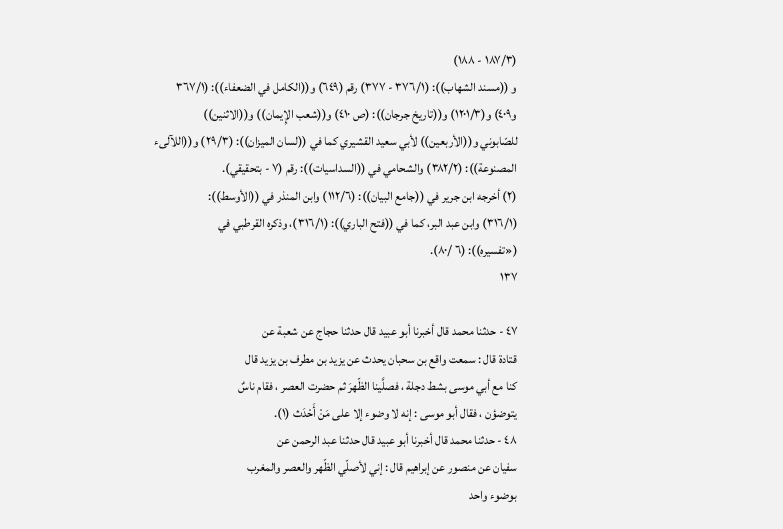(١٨٧/٣ - ١٨٨)
و ((مسند الشهاب)): (٣٧٦/١ - ٣٧٧) رقم (٦٤٩) و((الكامل في الضعفاء)): (٣٦٧/١
و٤٠٩) و(١٢٠١/٣) و((تاريخ جرجان)): (ص ٤١٠) و((شعب الإِيمان)) و((الاثنين))
للصّابوني و((الأربعين)) لأبي سعيد القشيري كما في ((لسان الميزان)): (٢٩/٣) و((اللآلىء
المصنوعة)): (٣٨٢/٢) والشحامي في ((السداسيات)): رقم (٧ - بتحقيقي).
(٢) أخرجه ابن جرير في ((جامع البيان)): (١١٢/٦) وابن المنذر في ((الأوسط)):
(٣١٦/١) وابن عبد البر، كما في ((فتح الباري)): (٣١٦/١)، وذكره القرطبي في
(«تفسيره)): (٦ /٨٠).
١٣٧

٤٧ - حدثنا محمد قال أخبرنا أبو عبيد قال حدثنا حجاج عن شعبة عن
قتادة قال : سمعت واقع بن سحبان يحدث عن يزيد بن مطرف بن يزيد قال
كنا مع أبي موسى بشط دجلة ، فصلَّينا الظّهرَ ثم حضرت العصر ، فقام ناسٌ
يتوضؤن ، فقال أبو موسى : إنه لا وضوء إلا على مَنْ أَحْدَث (١).
٤٨ - حدثنا محمد قال أخبرنا أبو عبيد قال حدثنا عبد الرحمن عن
سفيان عن منصور عن إبراهيم قال : إني لأصلّي الظّهر والعصر والمغرب
بوضوء واحد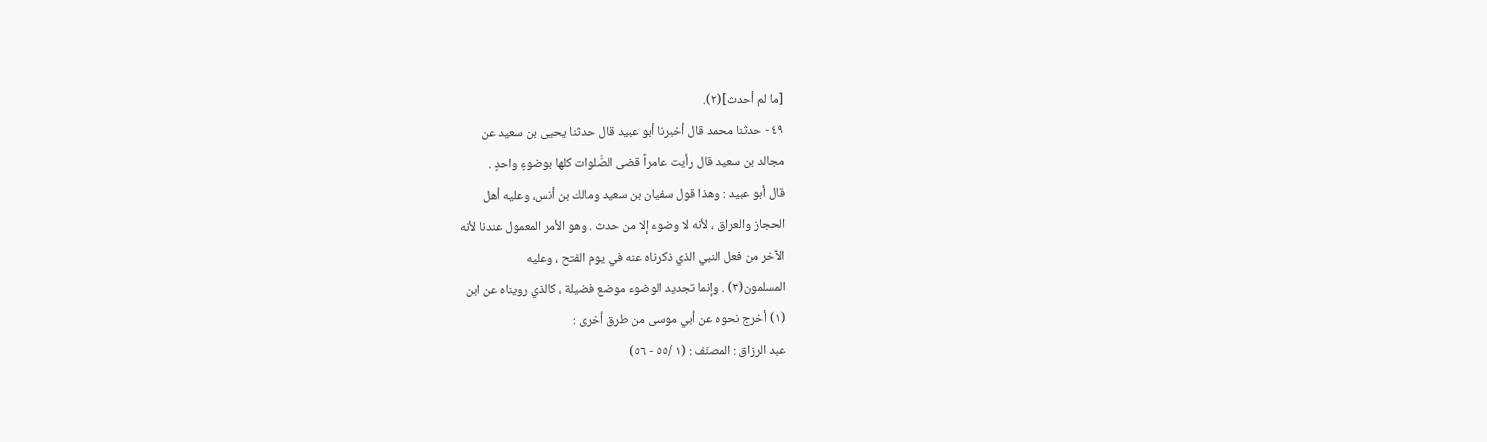[ما لم أحدث](٢).
٤٩ - حدثنا محمد قال أخبرنا أبو عبيد قال حدثنا يحيى بن سعيد عن
مجالد بن سعيد قال رأيت عامراً قضى الصَّلوات كلها بوضوءٍ واحدٍ .
قال أبو عبيد : وهذا قول سفيان بن سعيد ومالك بن أنس، وعليه أهل
الحجاز والعراق ، لأنه لا وضوء إلا من حدث . وهو الأمر المعمول عندنا لأنه
الآخر من فعل النبي الذي ذكرناه عنه في يوم الفتح ، وعليه
المسلمون(٣) . وإنما تجديد الوضوء موضع فضيلة ، كالذي رويناه عن ابن
(١) أخرج نحوه عن أبي موسى من طرق أخرى :
عبد الرزاق : المصنّف : (١ /٥٥ - ٥٦)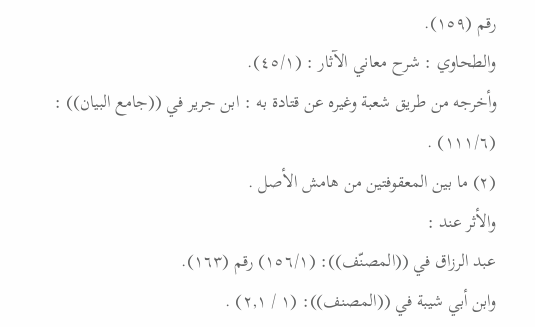رقم (١٥٩).
والطحاوي : شرح معاني الآثار : (٤٥/١).
وأخرجه من طريق شعبة وغيره عن قتادة به : ابن جرير في ((جامع البيان)) :
(١١١/٦) .
(٢) ما بين المعقوفتين من هامش الأصل .
والأثر عند :
عبد الرزاق في ((المصنّف)): (١٥٦/١) رقم (١٦٣).
وابن أبي شيبة في ((المصنف)): (١ / ٢,١) .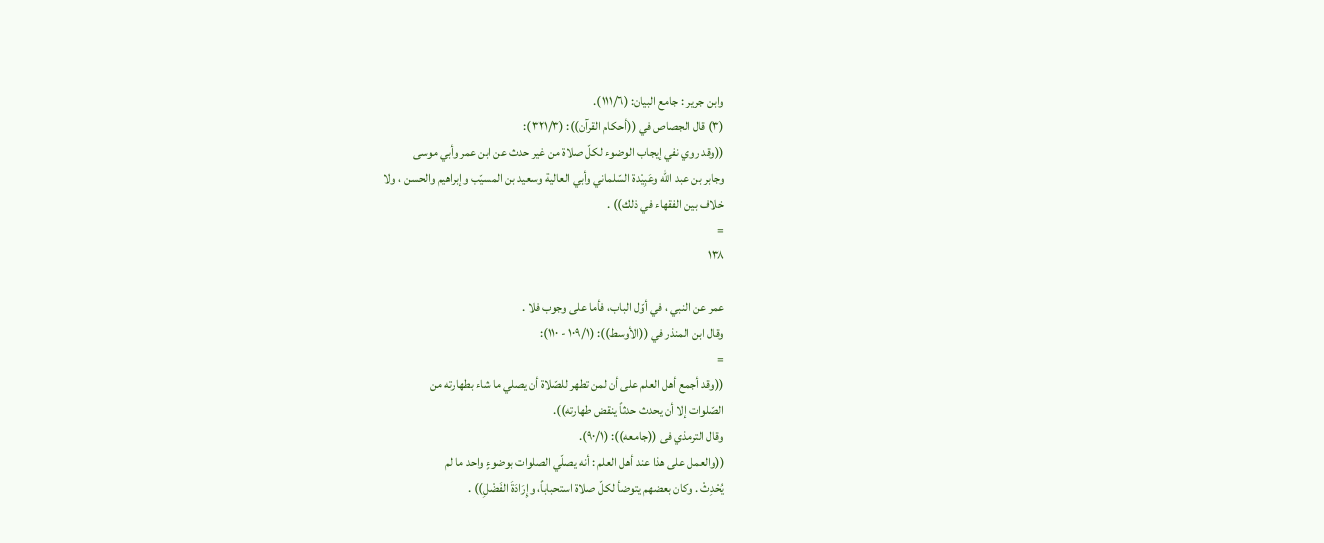وابن جرير : جامع البيان: (١١١/٦).
(٣) قال الجصاص في ((أحكام القرآن)): (٣٢١/٣):
((وقد روي نفي إيجاب الوضوء لكلّ صلاة من غير حدث عن ابن عمر وأبي موسى
وجابر بن عبد الله وعَبِيْدة السّلماني وأبي العالية وسعيد بن المسيّب وإبراهيم والحسن ، ولا
خلاف بين الفقهاء في ذلك)) .
=
١٣٨

عمر عن النبي ، في أوّل الباب، فأما على وجوب فلا .
وقال ابن المنذر في ((الأوسط)): (١٠٩/١ - ١١٠):
=
((وقد أجمع أهل العلم على أن لمن تطهر للصّلاة أن يصلي ما شاء بطهارته من
الصّلوات إلا أن يحدث حدثاً ينقض طهارته)).
وقال الترمذي فى ((جامعه)): (٩٠/١).
((والعمل على هذا عند أهل العلم : أنه يصلّي الصلوات بوضوءٍ واحد ما لم
يُحْدِثْ . وكان بعضهم يتوضأ لكلّ صلاة استحباباً، وإِرَادَةَ الفَضْلِ)) .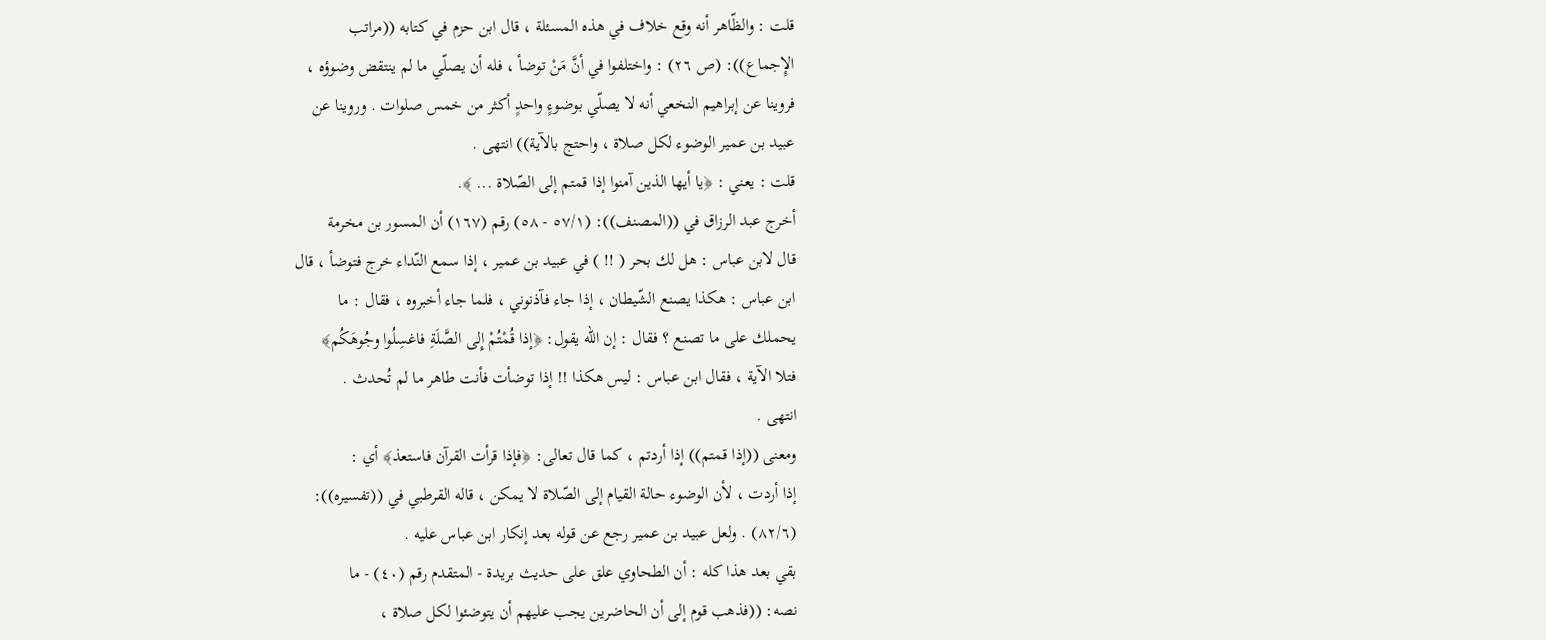قلت : والظّاهر أنه وقع خلاف في هذه المسئلة ، قال ابن حزم في كتابه ((مراتب
الإِجماع)): (ص ٢٦) : واختلفوا في أنَّ مَنْ توضأ ، فله أن يصلّي ما لم ينتقض وضوؤه ،
فروينا عن إبراهيم النخعي أنه لا يصلّي بوضوءٍ واحدٍ أكثر من خمس صلوات . وروينا عن
عبيد بن عمير الوضوء لكل صلاة ، واحتج بالآية)) انتهى .
قلت : يعني : ﴿يا أيها الذين آمنوا إذا قمتم إلى الصّلاة ... ﴾.
أخرج عبد الرزاق في ((المصنف)): (٥٧/١ - ٥٨) رقم (١٦٧) أن المسور بن مخرمة
قال لابن عباس : هل لك بحر ( !! ) في عبيد بن عمير ، إذا سمع النّداء خرج فتوضأ ، قال
ابن عباس : هكذا يصنع الشّيطان ، إذا جاء فآذنوني ، فلما جاء أخبروه ، فقال : ما
يحملك على ما تصنع ؟ فقال : إن الله يقول: ﴿إذا قُمْتُمْ إِلى الصَّلَةِ فاغسِلُوا وجُوهَكُم﴾
فتلا الآية ، فقال ابن عباس : ليس هكذا !! إذا توضأت فأنت طاهر ما لم تُحدث .
انتهى .
ومعنى ((إذا قمتم)) إذا أردتم ، كما قال تعالى: ﴿فإذا قرأت القرآن فاستعذ﴾ أي :
إذا أردت ، لأن الوضوء حالة القيام إلى الصّلاة لا يمكن ، قاله القرطبي في ((تفسيره)):
(٨٢/٦) . ولعل عبيد بن عمير رجع عن قوله بعد إنكار ابن عباس عليه .
بقي بعد هذا كله : أن الطحاوي علق على حديث بريدة - المتقدم رقم (٤٠) - ما
نصه: ((فذهب قوم إلى أن الحاضرين يجب عليهم أن يتوضئوا لكل صلاة ،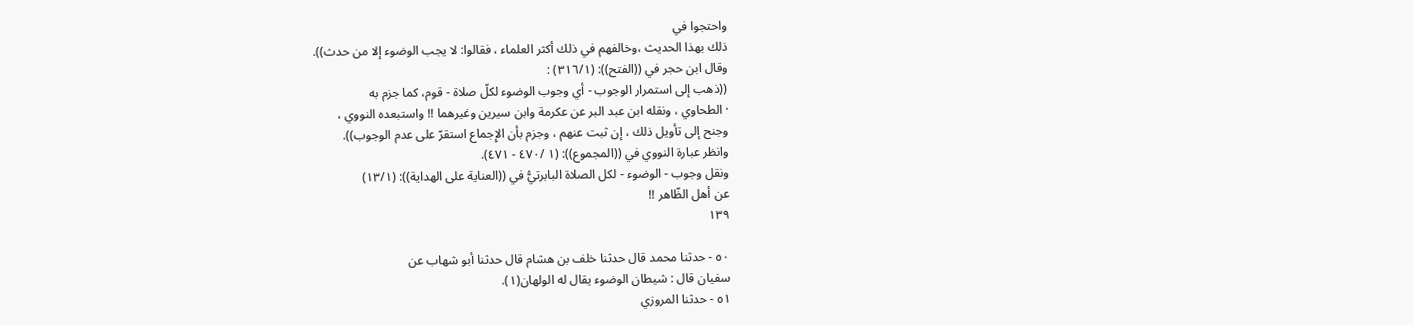واحتجوا في
ذلك بهذا الحديث ،وخالفهم في ذلك أكثر العلماء ، فقالوا: لا يجب الوضوء إلا من حدث)).
وقال ابن حجر في ((الفتح)): (٣١٦/١) :
((ذهب إلى استمرار الوجوب - أي وجوب الوضوء لكلّ صلاة - قوم، كما جزم به
· الطحاوي ، ونقله ابن عبد البر عن عكرمة وابن سيرين وغيرهما !! واستبعده النووي ،
وجنح إلى تأويل ذلك ، إن ثبت عنهم ، وجزم بأن الإِجماع استقرّ على عدم الوجوب)).
وانظر عبارة النووي في ((المجموع)): (١ /٤٧٠ - ٤٧١).
ونقل وجوب - الوضوء - لكل الصلاة البابرتيُّ في ((العناية على الهداية)): (١٣/١)
عن أهل الظّاهر !!
١٣٩

٥٠ - حدثنا محمد قال حدثنا خلف بن هشام قال حدثنا أبو شهاب عن
سفيان قال : شيطان الوضوء يقال له الولهان(١).
٥١ - حدثنا المروزي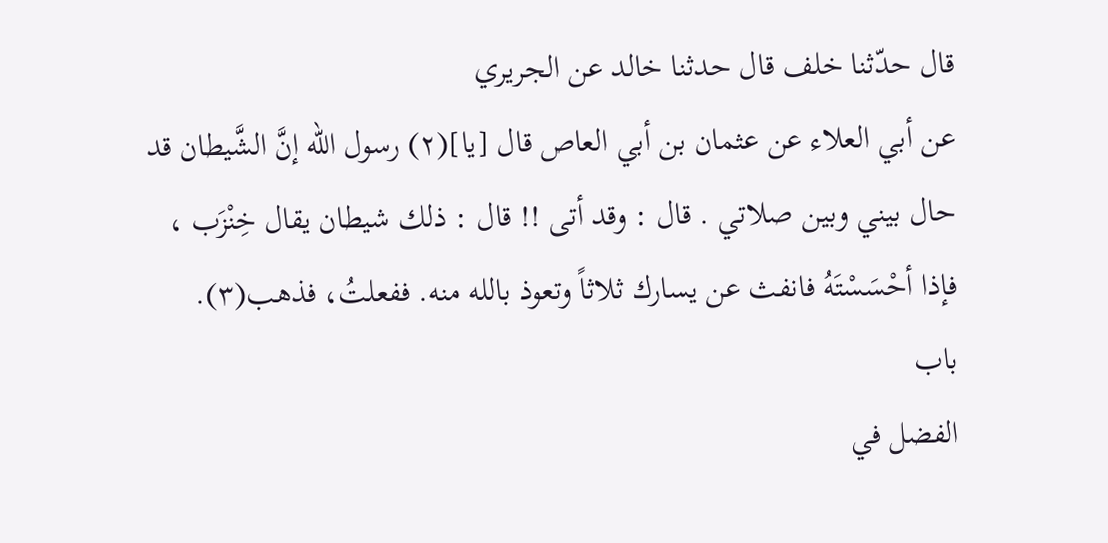قال حدّثنا خلف قال حدثنا خالد عن الجريري
عن أبي العلاء عن عثمان بن أبي العاص قال [يا](٢) رسول الله إنَّ الشَّيطان قد
حال بيني وبين صلاتي . قال : وقد أتى !! قال : ذلك شيطان يقال خِنْزَب ،
فإذا أحْسَسْتَهُ فانفث عن يسارك ثلاثاً وتعوذ بالله منه. ففعلتُ، فذهب(٣).
باب
الفضل في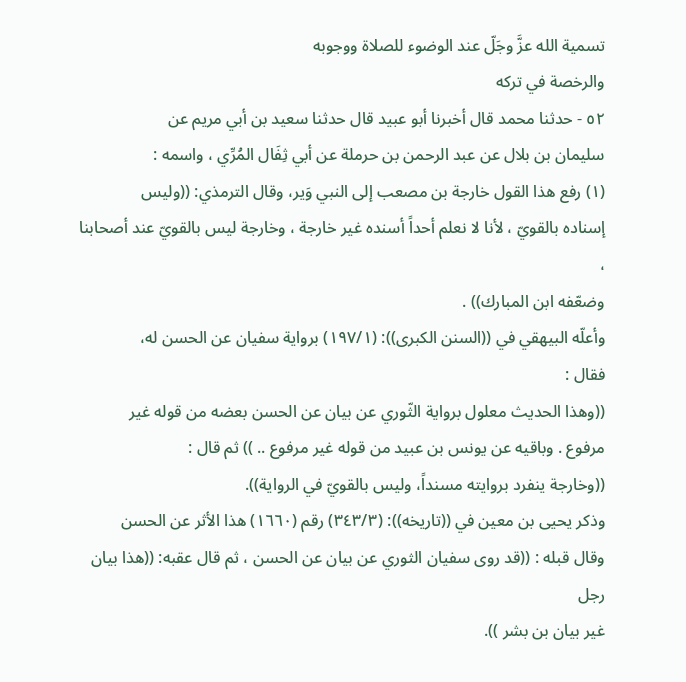تسمية الله عزَّ وجَلّ عند الوضوء للصلاة ووجوبه
والرخصة في تركه
٥٢ - حدثنا محمد قال أخبرنا أبو عبيد قال حدثنا سعيد بن أبي مريم عن
سليمان بن بلال عن عبد الرحمن بن حرملة عن أبي ثِفَال المُرِّي ، واسمه :
(١) رفع هذا القول خارجة بن مصعب إلى النبي وَير، وقال الترمذي: ((وليس
إسناده بالقويّ ، لأنا لا نعلم أحداً أسنده غير خارجة ، وخارجة ليس بالقويّ عند أصحابنا ،
وضعّفه ابن المبارك)) .
وأعلّه البيهقي في ((السنن الكبرى)): (١٩٧/١) برواية سفيان عن الحسن له،
فقال :
((وهذا الحديث معلول برواية الثّوري عن بيان عن الحسن بعضه من قوله غير
مرفوع . وباقيه عن يونس بن عبيد من قوله غير مرفوع .. )) ثم قال :
((وخارجة ينفرد بروايته مسنداً، وليس بالقويّ في الرواية)).
وذكر يحيى بن معين في ((تاريخه)): (٣٤٣/٣) رقم (١٦٦٠) هذا الأثر عن الحسن
وقال قبله : ((قد روى سفيان الثوري عن بيان عن الحسن ، ثم قال عقبه: ((هذا بيان رجل
غیر بیان بن بشر )).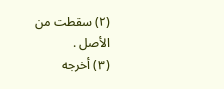(٢) سقطت من الأصل .
(٣) أخرجه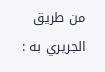من طريق الجريري به :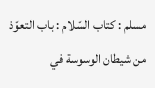مسلم : كتاب السّلام : باب التعوّذ من شيطان الوسوسة في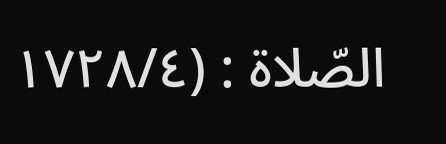الصّلاة : (١٧٢٨/٤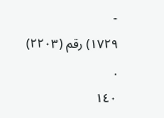-
١٧٢٩) رقم (٢٢٠٣) .
١٤٠